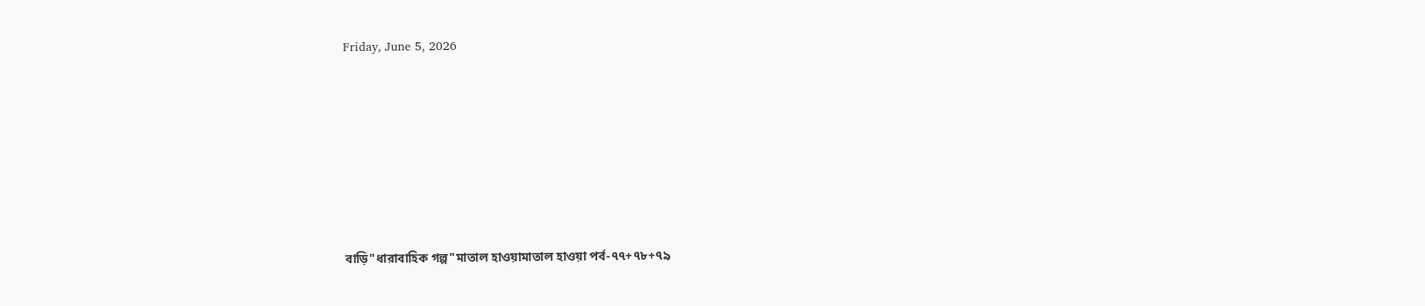Friday, June 5, 2026







বাড়ি"ধারাবাহিক গল্প"মাতাল হাওয়ামাতাল হাওয়া পর্ব-৭৭+৭৮+৭৯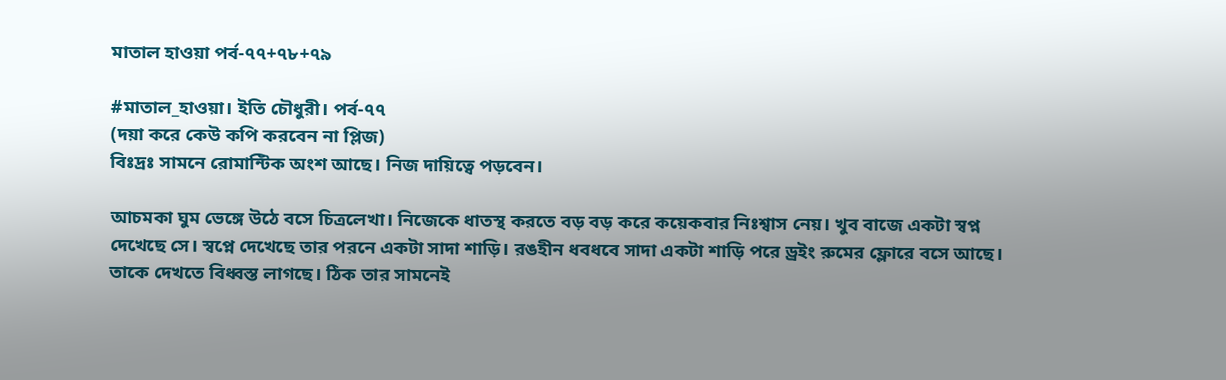মাতাল হাওয়া পর্ব-৭৭+৭৮+৭৯

#মাতাল_হাওয়া। ইতি চৌধুরী। পর্ব-৭৭
(দয়া করে কেউ কপি করবেন না প্লিজ)
বিঃদ্রঃ সামনে রোমান্টিক অংশ আছে। নিজ দায়িত্বে পড়বেন।

আচমকা ঘুম ভেঙ্গে উঠে বসে চিত্রলেখা। নিজেকে ধাতস্থ করতে বড় বড় করে কয়েকবার নিঃশ্বাস নেয়। খুব বাজে একটা স্বপ্ন দেখেছে সে। স্বপ্নে দেখেছে তার পরনে একটা সাদা শাড়ি। রঙহীন ধবধবে সাদা একটা শাড়ি পরে ড্রইং রুমের ফ্লোরে বসে আছে। তাকে দেখতে বিধ্বস্ত লাগছে। ঠিক তার সামনেই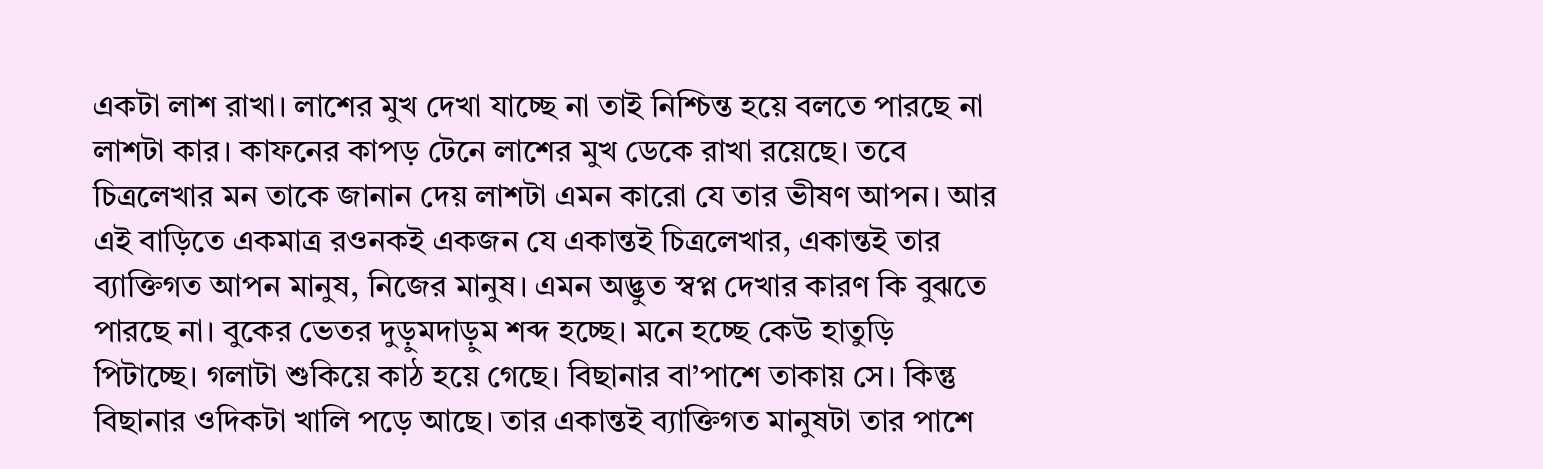একটা লাশ রাখা। লাশের মুখ দেখা যাচ্ছে না তাই নিশ্চিন্ত হয়ে বলতে পারছে না লাশটা কার। কাফনের কাপড় টেনে লাশের মুখ ডেকে রাখা রয়েছে। তবে চিত্রলেখার মন তাকে জানান দেয় লাশটা এমন কারো যে তার ভীষণ আপন। আর এই বাড়িতে একমাত্র রওনকই একজন যে একান্তই চিত্রলেখার, একান্তই তার ব্যাক্তিগত আপন মানুষ, নিজের মানুষ। এমন অদ্ভুত স্বপ্ন দেখার কারণ কি বুঝতে পারছে না। বুকের ভেতর দুড়ুমদাড়ুম শব্দ হচ্ছে। মনে হচ্ছে কেউ হাতুড়ি পিটাচ্ছে। গলাটা শুকিয়ে কাঠ হয়ে গেছে। বিছানার বা’পাশে তাকায় সে। কিন্তু বিছানার ওদিকটা খালি পড়ে আছে। তার একান্তই ব্যাক্তিগত মানুষটা তার পাশে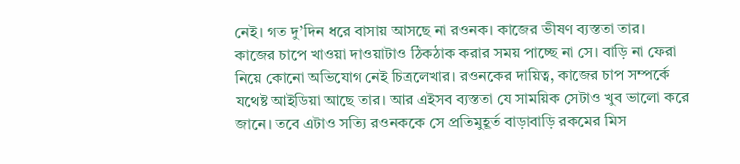নেই। গত দু’দিন ধরে বাসায় আসছে না রওনক। কাজের ভীষণ ব্যস্ততা তার। কাজের চাপে খাওয়া দাওয়াটাও ঠিকঠাক করার সময় পাচ্ছে না সে। বাড়ি না ফেরা নিয়ে কোনো অভিযোগ নেই চিত্রলেখার। রওনকের দায়িত্ব, কাজের চাপ সম্পর্কে যথেষ্ট আইডিয়া আছে তার। আর এইসব ব্যস্ততা যে সাময়িক সেটাও খুব ভালো করে জানে। তবে এটাও সত্যি রওনককে সে প্রতিমুহূর্ত বাড়াবাড়ি রকমের মিস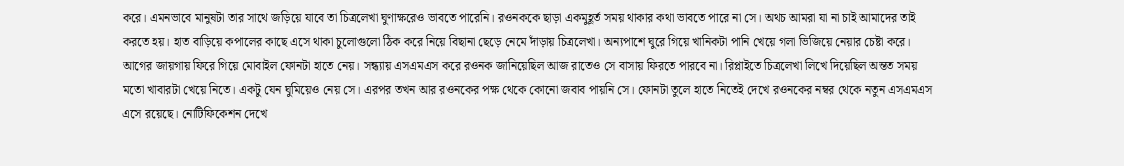করে। এমনভাবে মানুষটা তার সাথে জড়িয়ে যাবে তা চিত্রলেখা ঘুণাক্ষরেও ভাবতে পারেনি। রওনককে ছাড়া একমুহূর্ত সময় থাকার কথা ভাবতে পারে না সে। অথচ আমরা যা না চাই আমাদের তাই করতে হয়। হাত বাড়িয়ে কপালের কাছে এসে থাকা চুলোগুলো ঠিক করে নিয়ে বিছানা ছেড়ে নেমে দাঁড়ায় চিত্রলেখা। অন্যপাশে ঘুরে গিয়ে খানিকটা পানি খেয়ে গলা ভিজিয়ে নেয়ার চেষ্টা করে। আগের জায়গায় ফিরে গিয়ে মোবাইল ফোনটা হাতে নেয়। সন্ধ্যায় এসএমএস করে রওনক জানিয়েছিল আজ রাতেও সে বাসায় ফিরতে পারবে না। রিপ্লাইতে চিত্রলেখা লিখে দিয়েছিল অন্তত সময় মতো খাবারটা খেয়ে নিতে। একটু যেন ঘুমিয়েও নেয় সে। এরপর তখন আর রওনকের পক্ষ থেকে কোনো জবাব পায়নি সে। ফোনটা তুলে হাতে নিতেই দেখে রওনকের নম্বর থেকে নতুন এসএমএস এসে রয়েছে। নোটিফিকেশন দেখে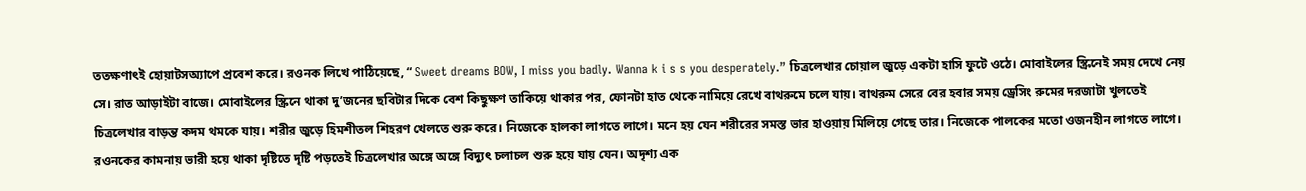ততক্ষণাৎই হোয়াটসঅ্যাপে প্রবেশ করে। রওনক লিখে পাঠিয়েছে, “ Sweet dreams BOW, I miss you badly. Wanna k i s s you desperately.” চিত্রলেখার চোয়াল জুড়ে একটা হাসি ফুটে ওঠে। মোবাইলের স্ক্রিনেই সময় দেখে নেয় সে। রাত আড়াইটা বাজে। মোবাইলের স্ক্রিনে থাকা দু’জনের ছবিটার দিকে বেশ কিছুক্ষণ তাকিয়ে থাকার পর, ফোনটা হাত থেকে নামিয়ে রেখে বাথরুমে চলে যায়। বাথরুম সেরে বের হবার সময় ড্রেসিং রুমের দরজাটা খুলতেই চিত্রলেখার বাড়ন্ত কদম থমকে যায়। শরীর জুড়ে হিমশীতল শিহরণ খেলতে শুরু করে। নিজেকে হালকা লাগতে লাগে। মনে হয় যেন শরীরের সমস্ত ভার হাওয়ায় মিলিয়ে গেছে তার। নিজেকে পালকের মতো ওজনহীন লাগতে লাগে। রওনকের কামনায় ভারী হয়ে থাকা দৃষ্টিতে দৃষ্টি পড়তেই চিত্রলেখার অঙ্গে অঙ্গে বিদ্যুৎ চলাচল শুরু হয়ে যায় যেন। অদৃশ্য এক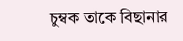চুম্বক তাকে বিছানার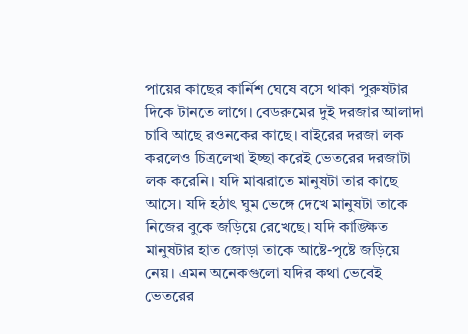পায়ের কাছের কার্নিশ ঘেষে বসে থাকা পুরুষটার দিকে টানতে লাগে। বেডরুমের দুই দরজার আলাদা চাবি আছে রওনকের কাছে। বাইরের দরজা লক করলেও চিত্রলেখা ইচ্ছা করেই ভেতরের দরজাটা লক করেনি। যদি মাঝরাতে মানুষটা তার কাছে আসে। যদি হঠাৎ ঘুম ভেঙ্গে দেখে মানুষটা তাকে নিজের বুকে জড়িয়ে রেখেছে। যদি কাঙ্ক্ষিত মানুষটার হাত জোড়া তাকে আষ্টে-পৃষ্টে জড়িয়ে নেয়। এমন অনেকগুলো যদির কথা ভেবেই ভেতরের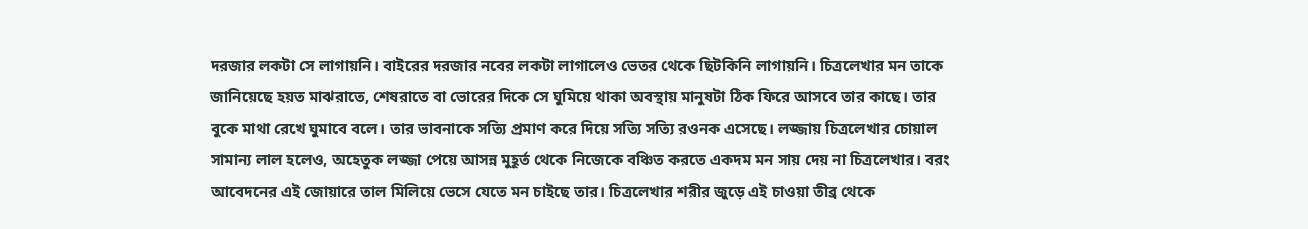দরজার লকটা সে লাগায়নি। বাইরের দরজার নবের লকটা লাগালেও ভেতর থেকে ছিটকিনি লাগায়নি। চিত্রলেখার মন তাকে জানিয়েছে হয়ত মাঝরাতে, শেষরাতে বা ভোরের দিকে সে ঘুমিয়ে থাকা অবস্থায় মানুষটা ঠিক ফিরে আসবে তার কাছে। তার বুকে মাথা রেখে ঘুমাবে বলে। তার ভাবনাকে সত্যি প্রমাণ করে দিয়ে সত্যি সত্যি রওনক এসেছে। লজ্জায় চিত্রলেখার চোয়াল সামান্য লাল হলেও, অহেতুক লজ্জা পেয়ে আসন্ন মুহূর্ত থেকে নিজেকে বঞ্চিত করতে একদম মন সায় দেয় না চিত্রলেখার। বরং আবেদনের এই জোয়ারে তাল মিলিয়ে ভেসে যেতে মন চাইছে তার। চিত্রলেখার শরীর জুড়ে এই চাওয়া তীব্র থেকে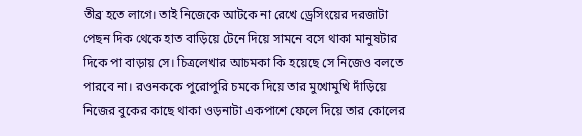তীব্র হতে লাগে। তাই নিজেকে আটকে না রেখে ড্রেসিংয়ের দরজাটা পেছন দিক থেকে হাত বাড়িয়ে টেনে দিয়ে সামনে বসে থাকা মানুষটার দিকে পা বাড়ায় সে। চিত্রলেখার আচমকা কি হয়েছে সে নিজেও বলতে পারবে না। রওনককে পুরোপুরি চমকে দিয়ে তার মুখোমুখি দাঁড়িয়ে নিজের বুকের কাছে থাকা ওড়নাটা একপাশে ফেলে দিয়ে তার কোলের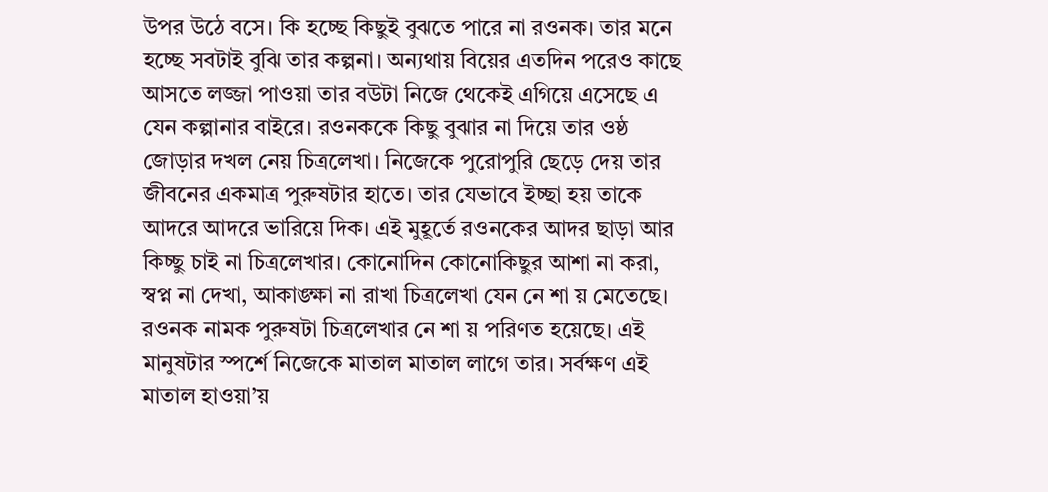উপর উঠে বসে। কি হচ্ছে কিছুই বুঝতে পারে না রওনক। তার মনে হচ্ছে সবটাই বুঝি তার কল্পনা। অন্যথায় বিয়ের এতদিন পরেও কাছে আসতে লজ্জা পাওয়া তার বউটা নিজে থেকেই এগিয়ে এসেছে এ যেন কল্পানার বাইরে। রওনককে কিছু বুঝার না দিয়ে তার ওষ্ঠ জোড়ার দখল নেয় চিত্রলেখা। নিজেকে পুরোপুরি ছেড়ে দেয় তার জীবনের একমাত্র পুরুষটার হাতে। তার যেভাবে ইচ্ছা হয় তাকে আদরে আদরে ভারিয়ে দিক। এই মুহূর্তে রওনকের আদর ছাড়া আর কিচ্ছু চাই না চিত্রলেখার। কোনোদিন কোনোকিছুর আশা না করা, স্বপ্ন না দেখা, আকাঙ্ক্ষা না রাখা চিত্রলেখা যেন নে শা য় মেতেছে। রওনক নামক পুরুষটা চিত্রলেখার নে শা য় পরিণত হয়েছে। এই মানুষটার স্পর্শে নিজেকে মাতাল মাতাল লাগে তার। সর্বক্ষণ এই মাতাল হাওয়া’য়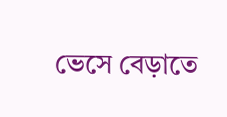ভেসে বেড়াতে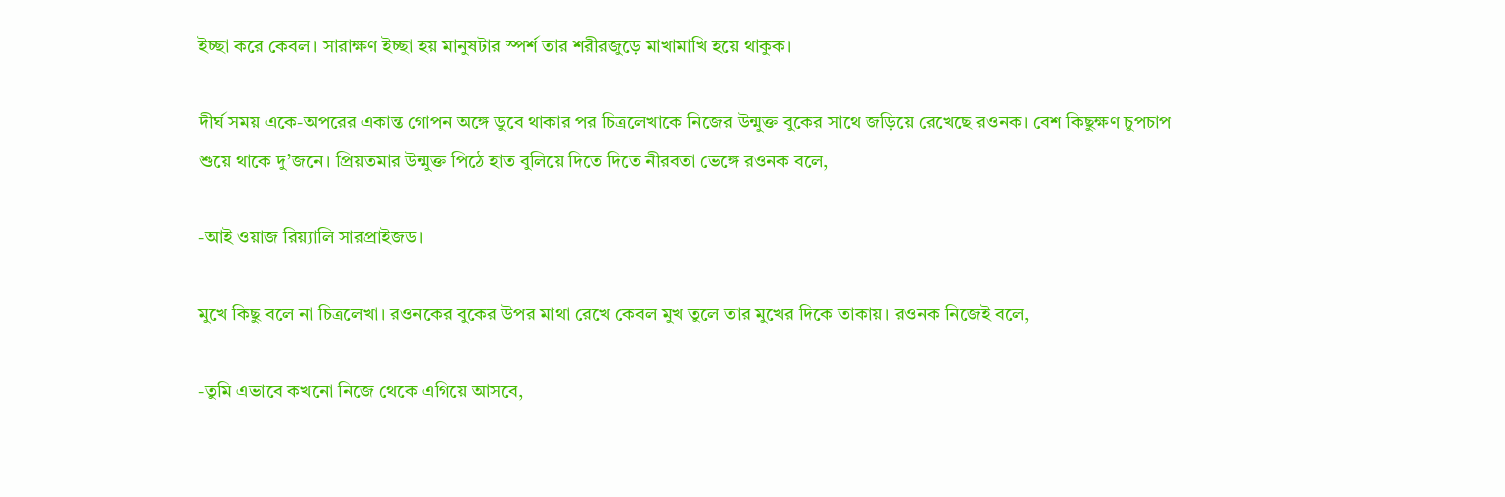ইচ্ছা করে কেবল। সারাক্ষণ ইচ্ছা হয় মানুষটার স্পর্শ তার শরীরজুড়ে মাখামাখি হয়ে থাকুক।

দীর্ঘ সময় একে-অপরের একান্ত গোপন অঙ্গে ডুবে থাকার পর চিত্রলেখাকে নিজের উন্মুক্ত বুকের সাথে জড়িয়ে রেখেছে রওনক। বেশ কিছুক্ষণ চুপচাপ শুয়ে থাকে দু’জনে। প্রিয়তমার উন্মুক্ত পিঠে হাত বুলিয়ে দিতে দিতে নীরবতা ভেঙ্গে রওনক বলে,

-আই ওয়াজ রিয়্যালি সারপ্রাইজড।

মুখে কিছু বলে না চিত্রলেখা। রওনকের বুকের উপর মাথা রেখে কেবল মুখ তুলে তার মুখের দিকে তাকায়। রওনক নিজেই বলে,

-তুমি এভাবে কখনো নিজে থেকে এগিয়ে আসবে,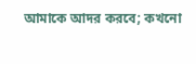আমাকে আদর করবে; কখনো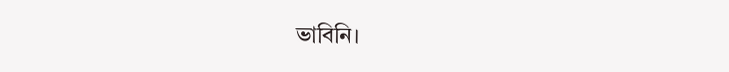ভাবিনি।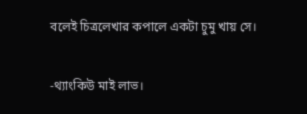বলেই চিত্রলেখার কপালে একটা চুমু খায় সে।

-থ্যাংকিউ মাই লাভ।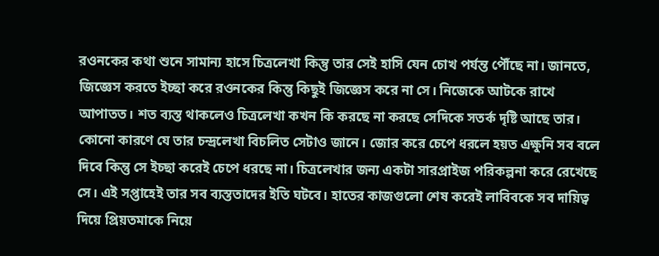রওনকের কথা শুনে সামান্য হাসে চিত্রলেখা কিন্তু তার সেই হাসি যেন চোখ পর্যন্ত পৌঁছে না। জানতে, জিজ্ঞেস করতে ইচ্ছা করে রওনকের কিন্তু কিছুই জিজ্ঞেস করে না সে। নিজেকে আটকে রাখে আপাতত। শত ব্যস্ত থাকলেও চিত্রলেখা কখন কি করছে না করছে সেদিকে সতর্ক দৃষ্টি আছে তার। কোনো কারণে যে তার চন্দ্রলেখা বিচলিত সেটাও জানে। জোর করে চেপে ধরলে হয়ত এক্ষুনি সব বলে দিবে কিন্তু সে ইচ্ছা করেই চেপে ধরছে না। চিত্রলেখার জন্য একটা সারপ্রাইজ পরিকল্পনা করে রেখেছে সে। এই সপ্তাহেই তার সব ব্যস্ততাদের ইতি ঘটবে। হাতের কাজগুলো শেষ করেই লাবিবকে সব দায়িত্ব দিয়ে প্রিয়তমাকে নিয়ে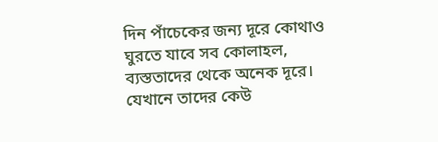দিন পাঁচেকের জন্য দূরে কোথাও ঘুরতে যাবে সব কোলাহল, ব্যস্ততাদের থেকে অনেক দূরে। যেখানে তাদের কেউ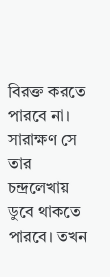বিরক্ত করতে পারবে না। সারাক্ষণ সে তার চন্দ্রলেখায় ডুবে থাকতে পারবে। তখন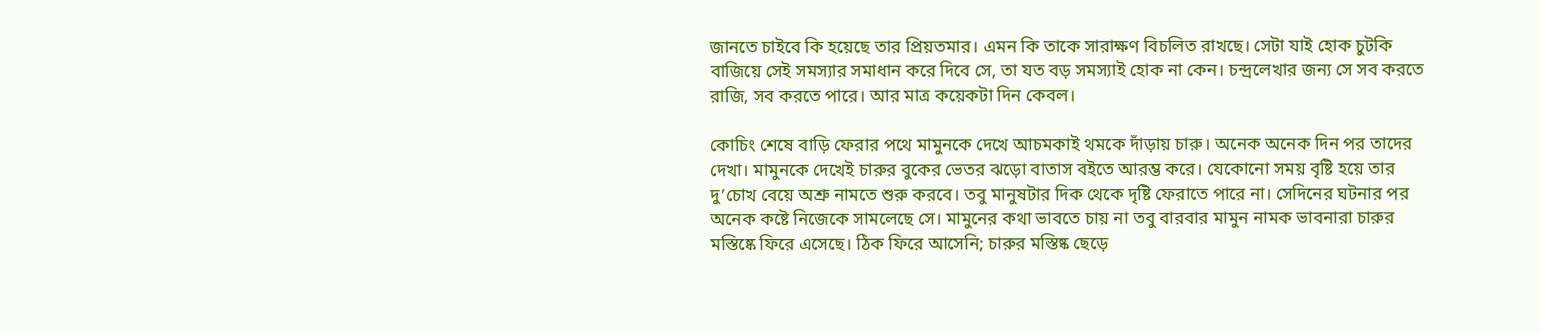জানতে চাইবে কি হয়েছে তার প্রিয়তমার। এমন কি তাকে সারাক্ষণ বিচলিত রাখছে। সেটা যাই হোক চুটকি বাজিয়ে সেই সমস্যার সমাধান করে দিবে সে, তা যত বড় সমস্যাই হোক না কেন। চন্দ্রলেখার জন্য সে সব করতে রাজি, সব করতে পারে। আর মাত্র কয়েকটা দিন কেবল।

কোচিং শেষে বাড়ি ফেরার পথে মামুনকে দেখে আচমকাই থমকে দাঁড়ায় চারু। অনেক অনেক দিন পর তাদের দেখা। মামুনকে দেখেই চারুর বুকের ভেতর ঝড়ো বাতাস বইতে আরম্ভ করে। যেকোনো সময় বৃষ্টি হয়ে তার দু’চোখ বেয়ে অশ্রু নামতে শুরু করবে। তবু মানুষটার দিক থেকে দৃষ্টি ফেরাতে পারে না। সেদিনের ঘটনার পর অনেক কষ্টে নিজেকে সামলেছে সে। মামুনের কথা ভাবতে চায় না তবু বারবার মামুন নামক ভাবনারা চারুর মস্তিষ্কে ফিরে এসেছে। ঠিক ফিরে আসেনি; চারুর মস্তিষ্ক ছেড়ে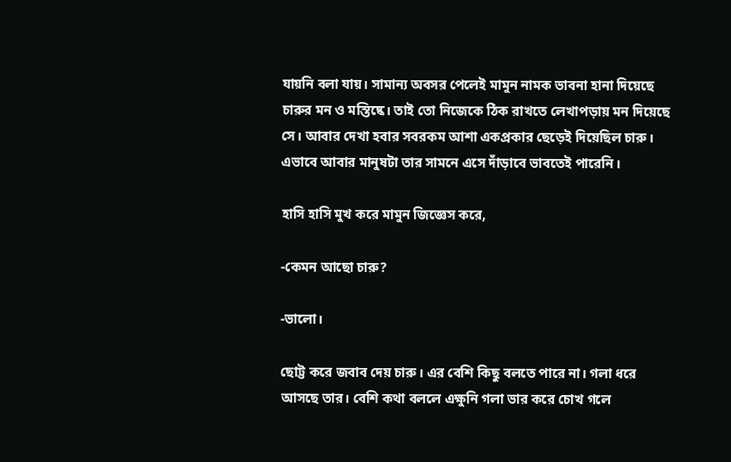যায়নি বলা যায়। সামান্য অবসর পেলেই মামুন নামক ভাবনা হানা দিয়েছে চারুর মন ও মস্তিষ্কে। তাই তো নিজেকে ঠিক রাখতে লেখাপড়ায় মন দিয়েছে সে। আবার দেখা হবার সবরকম আশা একপ্রকার ছেড়েই দিয়েছিল চারু। এভাবে আবার মানুষটা তার সামনে এসে দাঁড়াবে ভাবতেই পারেনি।

হাসি হাসি মুখ করে মামুন জিজ্ঞেস করে,

-কেমন আছো চারু?

-ভালো।

ছোট্ট করে জবাব দেয় চারু। এর বেশি কিছু বলতে পারে না। গলা ধরে আসছে তার। বেশি কথা বললে এক্ষুনি গলা ভার করে চোখ গলে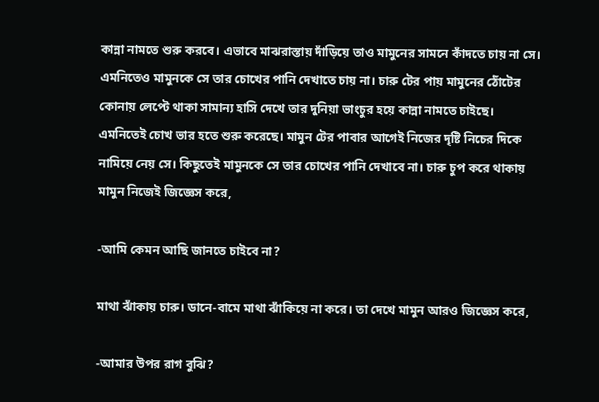কান্না নামতে শুরু করবে। এভাবে মাঝরাস্তায় দাঁড়িয়ে তাও মামুনের সামনে কাঁদতে চায় না সে। এমনিতেও মামুনকে সে তার চোখের পানি দেখাতে চায় না। চারু টের পায় মামুনের ঠোঁটের কোনায় লেপ্টে থাকা সামান্য হাসি দেখে তার দুনিয়া ভাংচুর হয়ে কান্না নামতে চাইছে। এমনিতেই চোখ ভার হতে শুরু করেছে। মামুন টের পাবার আগেই নিজের দৃষ্টি নিচের দিকে নামিয়ে নেয় সে। কিছুতেই মামুনকে সে তার চোখের পানি দেখাবে না। চারু চুপ করে থাকায় মামুন নিজেই জিজ্ঞেস করে,

-আমি কেমন আছি জানতে চাইবে না?

মাথা ঝাঁকায় চারু। ডানে-বামে মাথা ঝাঁকিয়ে না করে। তা দেখে মামুন আরও জিজ্ঞেস করে,

-আমার উপর রাগ বুঝি?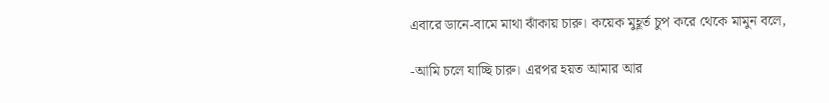এবারে ডানে-বামে মাথা ঝাঁকায় চারু। কয়েক মুহূর্ত চুপ করে থেকে মামুন বলে,

-আমি চলে যাচ্ছি চারু। এরপর হয়ত আমার আর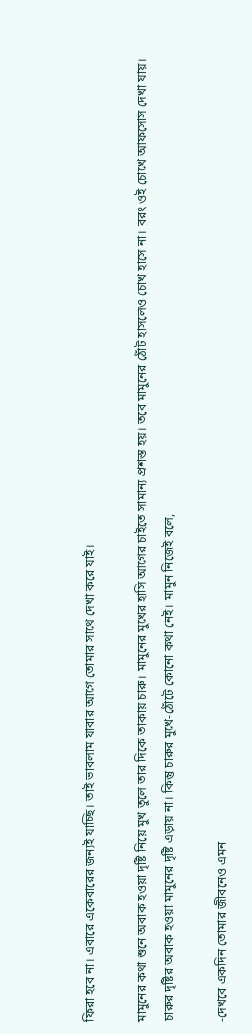ফিরা হবে না। এবারে একেবারের জন্যই যাচ্ছি। তাই ভাবলাম যাবার আগে তোমার সাথে দেখা করে যাই।

মামুনের কথা শুনে অবাক হওয়া দৃষ্টি নিয়ে মুখ তুলে তার দিকে তাকায় চারু। মামুনের মুখের হাসি আগের চাইতে সামান্য প্রশস্ত হয়। তবে মামুনের ঠোঁট হাসলেও চোখ হাসে না। বরং ওই চোখে আফসোস দেখা যায়। চারুর দৃষ্টির অবাক হওয়া মামুনের দৃষ্টি এড়ায় না। কিন্তু চারুর মুখে-ঠোঁটে কোনো কথা নেই। মামুন নিজেই বলে,

-দেখবে একদিন তোমার জীবনেও এমন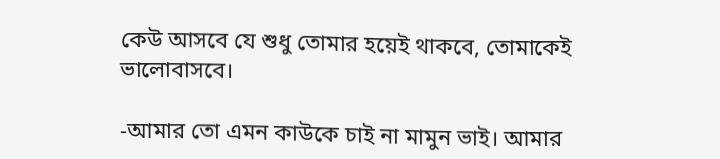কেউ আসবে যে শুধু তোমার হয়েই থাকবে, তোমাকেই ভালোবাসবে।

-আমার তো এমন কাউকে চাই না মামুন ভাই। আমার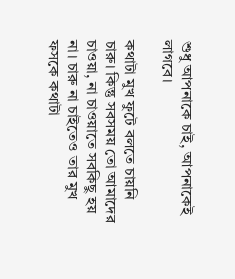শুধু আপনাকে চাই, আপনাকেই লাগবে।

কথাটা মুখ ফুটে বলতে চায়নি চারু। কিন্তু সবসময় তো আমাদের চাওয়া, না চাওয়াতে সবকিছু হয় না। চারু না চাইতেও তার মুখ ফসকে কথাটা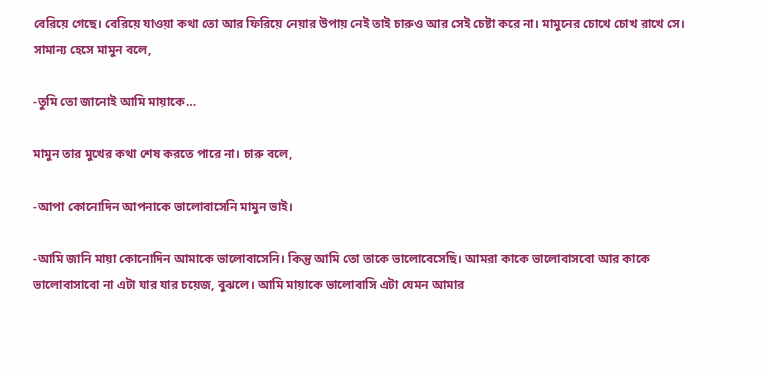বেরিয়ে গেছে। বেরিয়ে যাওয়া কথা তো আর ফিরিয়ে নেয়ার উপায় নেই তাই চারুও আর সেই চেষ্টা করে না। মামুনের চোখে চোখ রাখে সে। সামান্য হেসে মামুন বলে,

-তুমি তো জানোই আমি মায়াকে…

মামুন তার মুখের কথা শেষ করতে পারে না। চারু বলে,

-আপা কোনোদিন আপনাকে ভালোবাসেনি মামুন ভাই।

-আমি জানি মায়া কোনোদিন আমাকে ভালোবাসেনি। কিন্তু আমি তো তাকে ভালোবেসেছি। আমরা কাকে ভালোবাসবো আর কাকে ভালোবাসাবো না এটা যার যার চয়েজ, বুঝলে। আমি মায়াকে ভালোবাসি এটা যেমন আমার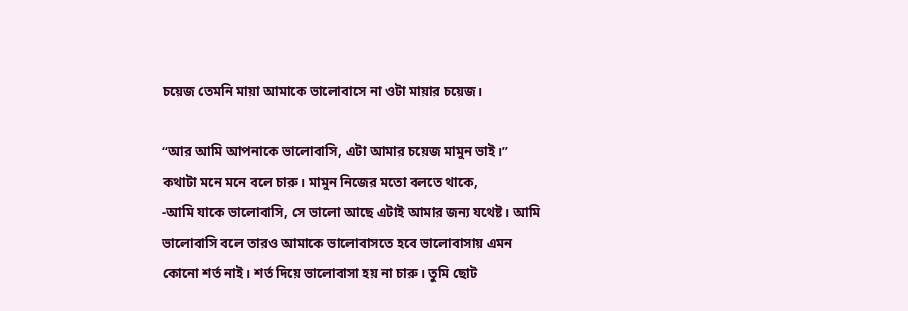চয়েজ তেমনি মায়া আমাকে ভালোবাসে না ওটা মায়ার চয়েজ।

“আর আমি আপনাকে ভালোবাসি, এটা আমার চয়েজ মামুন ভাই।” কথাটা মনে মনে বলে চারু। মামুন নিজের মতো বলতে থাকে,
-আমি যাকে ভালোবাসি, সে ভালো আছে এটাই আমার জন্য যথেষ্ট। আমি ভালোবাসি বলে তারও আমাকে ভালোবাসতে হবে ভালোবাসায় এমন কোনো শর্ত নাই। শর্ত দিয়ে ভালোবাসা হয় না চারু। তুমি ছোট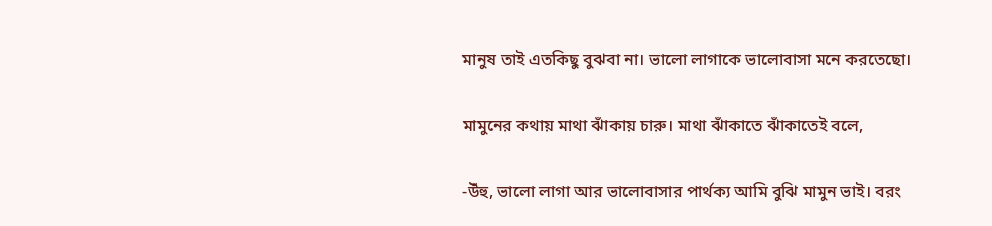মানুষ তাই এতকিছু বুঝবা না। ভালো লাগাকে ভালোবাসা মনে করতেছো।

মামুনের কথায় মাথা ঝাঁকায় চারু। মাথা ঝাঁকাতে ঝাঁকাতেই বলে,

-উঁহু, ভালো লাগা আর ভালোবাসার পার্থক্য আমি বুঝি মামুন ভাই। বরং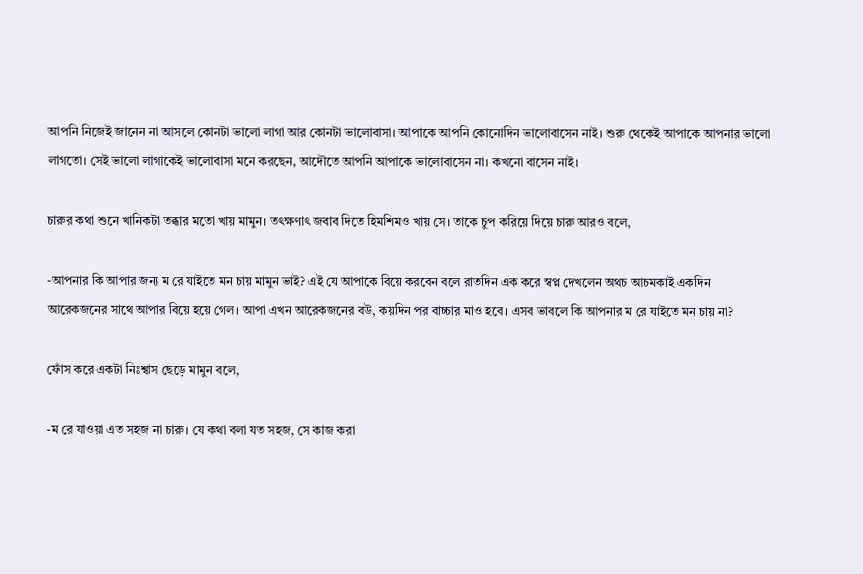আপনি নিজেই জানেন না আসলে কোনটা ভালো লাগা আর কোনটা ভালোবাসা। আপাকে আপনি কোনোদিন ভালোবাসেন নাই। শুরু থেকেই আপাকে আপনার ভালো লাগতো। সেই ভালো লাগাকেই ভালোবাসা মনে করছেন, আদৌতে আপনি আপাকে ভালোবাসেন না। কখনো বাসেন নাই।

চারুর কথা শুনে খানিকটা তব্ধার মতো খায় মামুন। তৎক্ষণাৎ জবাব দিতে হিমশিমও খায় সে। তাকে চুপ করিয়ে দিয়ে চারু আরও বলে,

-আপনার কি আপার জন্য ম রে যাইতে মন চায় মামুন ভাই? এই যে আপাকে বিয়ে করবেন বলে রাতদিন এক করে স্বপ্ন দেখলেন অথচ আচমকাই একদিন আরেকজনের সাথে আপার বিয়ে হয়ে গেল। আপা এখন আরেকজনের বউ, কয়দিন পর বাচ্চার মাও হবে। এসব ভাবলে কি আপনার ম রে যাইতে মন চায় না?

ফোঁস করে একটা নিঃশ্বাস ছেড়ে মামুন বলে,

-ম রে যাওয়া এত সহজ না চারু। যে কথা বলা যত সহজ, সে কাজ করা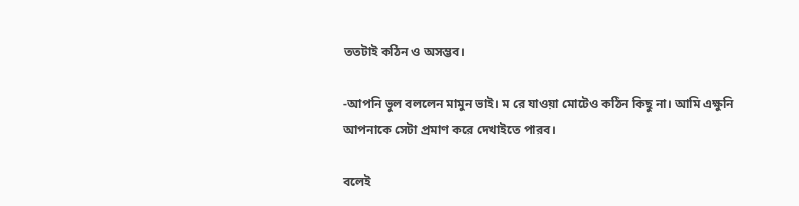ততটাই কঠিন ও অসম্ভব।

-আপনি ভুল বললেন মামুন ভাই। ম রে যাওয়া মোটেও কঠিন কিছু না। আমি এক্ষুনি আপনাকে সেটা প্রমাণ করে দেখাইতে পারব।

বলেই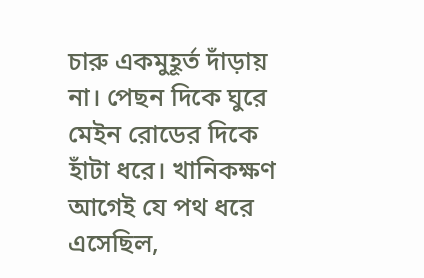চারু একমুহূর্ত দাঁড়ায় না। পেছন দিকে ঘুরে মেইন রোডের দিকে হাঁটা ধরে। খানিকক্ষণ আগেই যে পথ ধরে এসেছিল,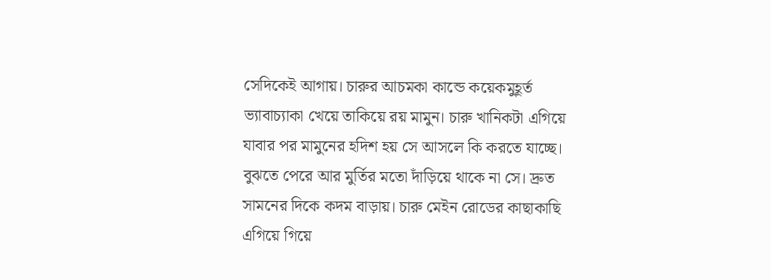সেদিকেই আগায়। চারুর আচমকা কান্ডে কয়েকমুহূর্ত ভ্যাবাচ্যাকা খেয়ে তাকিয়ে রয় মামুন। চারু খানিকটা এগিয়ে যাবার পর মামুনের হদিশ হয় সে আসলে কি করতে যাচ্ছে। বুঝতে পেরে আর মুর্তির মতো দাঁড়িয়ে থাকে না সে। দ্রুত সামনের দিকে কদম বাড়ায়। চারু মেইন রোডের কাছাকাছি এগিয়ে গিয়ে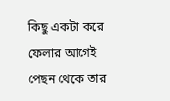কিছু একটা করে ফেলার আগেই পেছন থেকে তার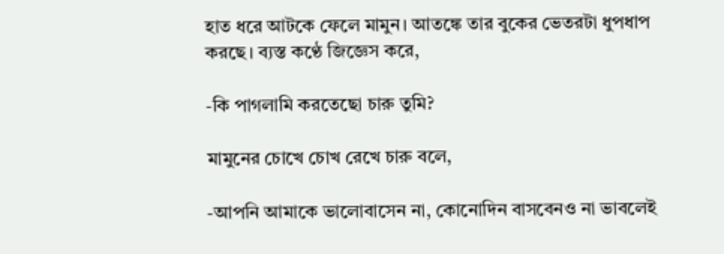হাত ধরে আটকে ফেলে মামুন। আতঙ্কে তার বুকের ভেতরটা ধুপধাপ করছে। ব্যস্ত কণ্ঠে জিজ্ঞেস করে,

-কি পাগলামি করতেছো চারু তুমি?

মামুনের চোখে চোখ রেখে চারু বলে,

-আপনি আমাকে ভালোবাসেন না, কোনোদিন বাসবেনও না ভাবলেই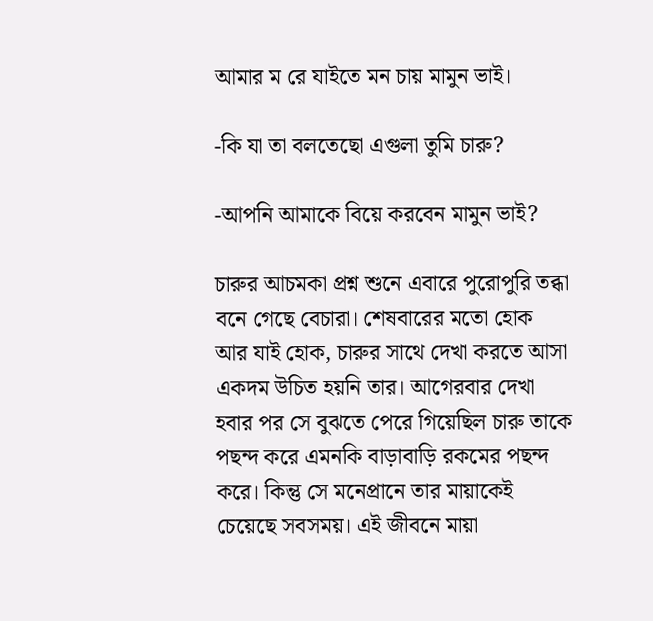আমার ম রে যাইতে মন চায় মামুন ভাই।

-কি যা তা বলতেছো এগুলা তুমি চারু?

-আপনি আমাকে বিয়ে করবেন মামুন ভাই?

চারুর আচমকা প্রশ্ন শুনে এবারে পুরোপুরি তব্ধা বনে গেছে বেচারা। শেষবারের মতো হোক আর যাই হোক, চারুর সাথে দেখা করতে আসা একদম উচিত হয়নি তার। আগেরবার দেখা হবার পর সে বুঝতে পেরে গিয়েছিল চারু তাকে পছন্দ করে এমনকি বাড়াবাড়ি রকমের পছন্দ করে। কিন্তু সে মনেপ্রানে তার মায়াকেই চেয়েছে সবসময়। এই জীবনে মায়া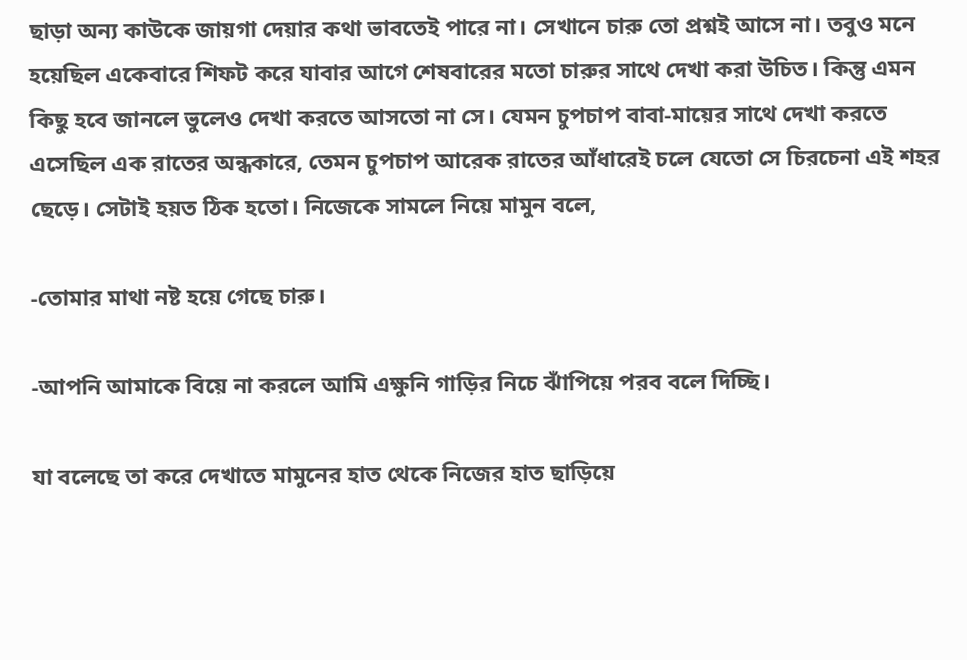ছাড়া অন্য কাউকে জায়গা দেয়ার কথা ভাবতেই পারে না। সেখানে চারু তো প্রশ্নই আসে না। তবুও মনে হয়েছিল একেবারে শিফট করে যাবার আগে শেষবারের মতো চারুর সাথে দেখা করা উচিত। কিন্তু এমন কিছু হবে জানলে ভুলেও দেখা করতে আসতো না সে। যেমন চুপচাপ বাবা-মায়ের সাথে দেখা করতে এসেছিল এক রাতের অন্ধকারে, তেমন চুপচাপ আরেক রাতের আঁধারেই চলে যেতো সে চিরচেনা এই শহর ছেড়ে। সেটাই হয়ত ঠিক হতো। নিজেকে সামলে নিয়ে মামুন বলে,

-তোমার মাথা নষ্ট হয়ে গেছে চারু।

-আপনি আমাকে বিয়ে না করলে আমি এক্ষুনি গাড়ির নিচে ঝাঁপিয়ে পরব বলে দিচ্ছি।

যা বলেছে তা করে দেখাতে মামুনের হাত থেকে নিজের হাত ছাড়িয়ে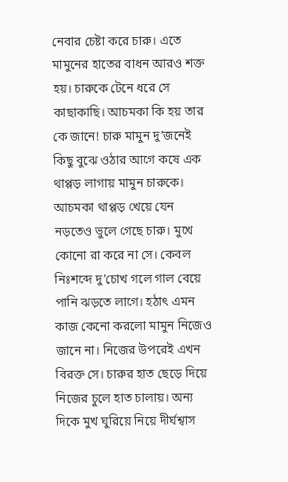নেবার চেষ্টা করে চারু। এতে মামুনের হাতের বাধন আরও শক্ত হয়। চারুকে টেনে ধরে সে কাছাকাছি। আচমকা কি হয় তার কে জানে! চারু মামুন দু’জনেই কিছু বুঝে ওঠার আগে কষে এক থাপ্পড় লাগায় মামুন চারুকে। আচমকা থাপ্পড় খেয়ে যেন নড়তেও ভুলে গেছে চারু। মুখে কোনো রা করে না সে। কেবল নিঃশব্দে দু’চোখ গলে গাল বেয়ে পানি ঝড়তে লাগে। হঠাৎ এমন কাজ কেনো করলো মামুন নিজেও জানে না। নিজের উপরেই এখন বিরক্ত সে। চারুর হাত ছেড়ে দিয়ে নিজের চুলে হাত চালায়। অন্য দিকে মুখ ঘুরিয়ে নিয়ে দীর্ঘশ্বাস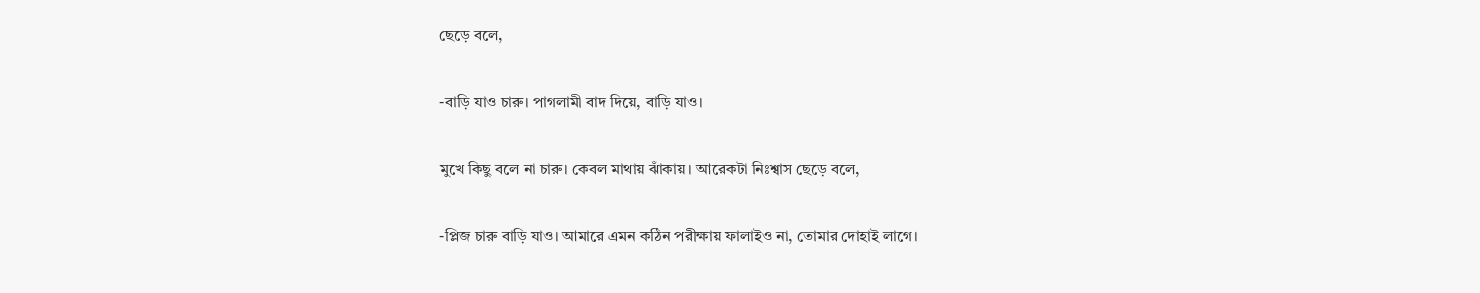ছেড়ে বলে,

-বাড়ি যাও চারু। পাগলামী বাদ দিয়ে, বাড়ি যাও।

মুখে কিছু বলে না চারু। কেবল মাথায় ঝাঁকায়। আরেকটা নিঃশ্বাস ছেড়ে বলে,

-প্লিজ চারু বাড়ি যাও। আমারে এমন কঠিন পরীক্ষায় ফালাইও না, তোমার দোহাই লাগে।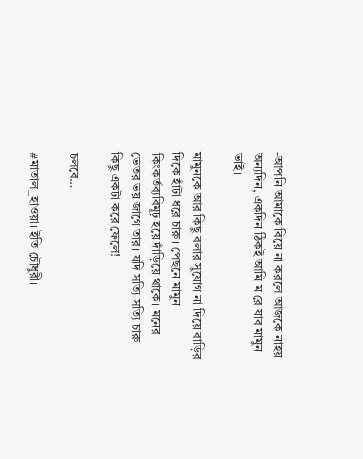-আপনি আমাকে বিয়ে না করলে আজকে নাহয় অন্যদিন, একদিন ঠিকই আমি ম রে যাব মামুন ভাই।

মামুনকে আর কিছু বলার সুযোগ না দিয়ে বাড়ির দিকে হাঁটা ধরে চারু। পেছনে মামুন কিংকর্তব্যবিমূঢ় হয়ে দাঁড়িয়ে থাকে। মনের ভেতর ভয় জাগে তার। যদি সত্যি সত্যি চারু কিছু একটা করে ফেলে!

চলবে…

#মাতাল_হাওয়া। ইতি চৌধুরী।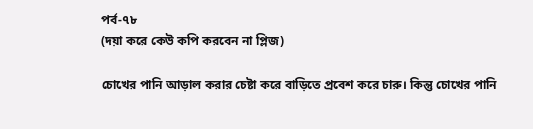পর্ব-৭৮
(দয়া করে কেউ কপি করবেন না প্লিজ)

চোখের পানি আড়াল করার চেষ্টা করে বাড়িতে প্রবেশ করে চারু। কিন্তু চোখের পানি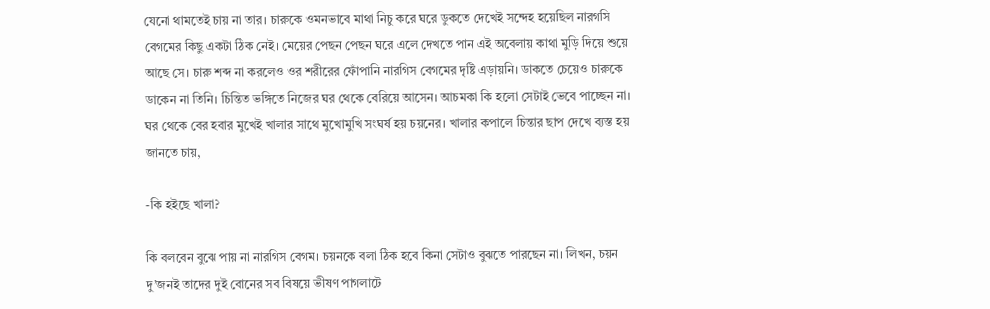যেনো থামতেই চায় না তার। চারুকে ওমনভাবে মাথা নিচু করে ঘরে ডুকতে দেখেই সন্দেহ হয়েছিল নারগসি বেগমের কিছু একটা ঠিক নেই। মেয়ের পেছন পেছন ঘরে এলে দেখতে পান এই অবেলায় কাথা মুড়ি দিয়ে শুয়ে আছে সে। চারু শব্দ না করলেও ওর শরীরের ফোঁপানি নারগিস বেগমের দৃষ্টি এড়ায়নি। ডাকতে চেয়েও চারুকে ডাকেন না তিনি। চিন্তিত ভঙ্গিতে নিজের ঘর থেকে বেরিয়ে আসেন। আচমকা কি হলো সেটাই ভেবে পাচ্ছেন না। ঘর থেকে বের হবার মুখেই খালার সাথে মুখোমুখি সংঘর্ষ হয় চয়নের। খালার কপালে চিন্তার ছাপ দেখে ব্যস্ত হয় জানতে চায়,

-কি হইছে খালা?

কি বলবেন বুঝে পায় না নারগিস বেগম। চয়নকে বলা ঠিক হবে কিনা সেটাও বুঝতে পারছেন না। লিখন, চয়ন দু’জনই তাদের দুই বোনের সব বিষয়ে ভীষণ পাগলাটে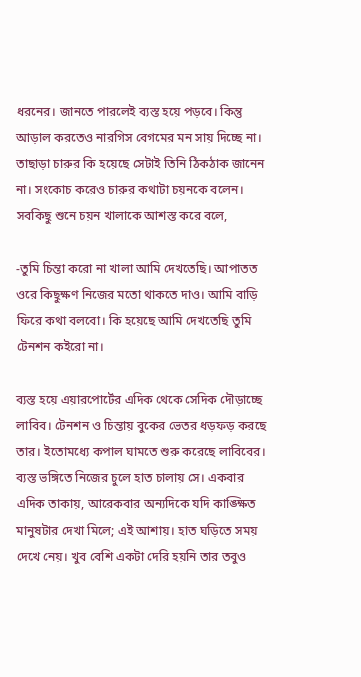ধরনের। জানতে পারলেই ব্যস্ত হয়ে পড়বে। কিন্তু আড়াল করতেও নারগিস বেগমের মন সায় দিচ্ছে না। তাছাড়া চারুর কি হয়েছে সেটাই তিনি ঠিকঠাক জানেন না। সংকোচ করেও চারুর কথাটা চয়নকে বলেন। সবকিছু শুনে চয়ন খালাকে আশস্ত করে বলে,

-তুমি চিন্তা করো না খালা আমি দেখতেছি। আপাতত ওরে কিছুক্ষণ নিজের মতো থাকতে দাও। আমি বাড়ি ফিরে কথা বলবো। কি হয়েছে আমি দেখতেছি তুমি টেনশন কইরো না।

ব্যস্ত হয়ে এয়ারপোর্টের এদিক থেকে সেদিক দৌড়াচ্ছে লাবিব। টেনশন ও চিন্তায় বুকের ভেতর ধড়ফড় করছে তার। ইতোমধ্যে কপাল ঘামতে শুরু করেছে লাবিবের। ব্যস্ত ভঙ্গিতে নিজের চুলে হাত চালায় সে। একবার এদিক তাকায়, আরেকবার অন্যদিকে যদি কাঙ্ক্ষিত মানুষটার দেখা মিলে; এই আশায়। হাত ঘড়িতে সময় দেখে নেয়। খুব বেশি একটা দেরি হয়নি তার তবুও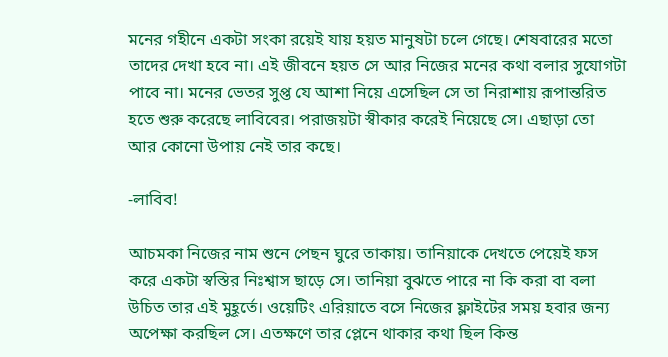মনের গহীনে একটা সংকা রয়েই যায় হয়ত মানুষটা চলে গেছে। শেষবারের মতো তাদের দেখা হবে না। এই জীবনে হয়ত সে আর নিজের মনের কথা বলার সুযোগটা পাবে না। মনের ভেতর সুপ্ত যে আশা নিয়ে এসেছিল সে তা নিরাশায় রূপান্তরিত হতে শুরু করেছে লাবিবের। পরাজয়টা স্বীকার করেই নিয়েছে সে। এছাড়া তো আর কোনো উপায় নেই তার কছে।

-লাবিব!

আচমকা নিজের নাম শুনে পেছন ঘুরে তাকায়। তানিয়াকে দেখতে পেয়েই ফস করে একটা স্বস্তির নিঃশ্বাস ছাড়ে সে। তানিয়া বুঝতে পারে না কি করা বা বলা উচিত তার এই মুহূর্তে। ওয়েটিং এরিয়াতে বসে নিজের ফ্লাইটের সময় হবার জন্য অপেক্ষা করছিল সে। এতক্ষণে তার প্লেনে থাকার কথা ছিল কিন্ত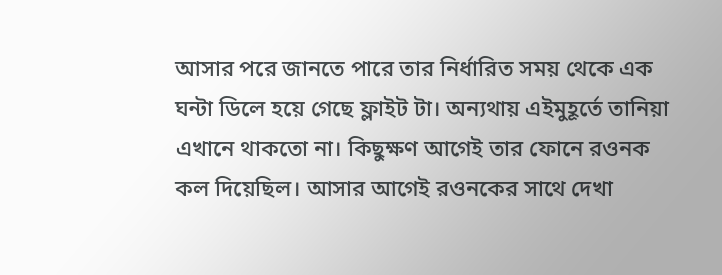আসার পরে জানতে পারে তার নির্ধারিত সময় থেকে এক ঘন্টা ডিলে হয়ে গেছে ফ্লাইট টা। অন্যথায় এইমুহূর্তে তানিয়া এখানে থাকতো না। কিছুক্ষণ আগেই তার ফোনে রওনক কল দিয়েছিল। আসার আগেই রওনকের সাথে দেখা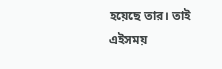হয়েছে তার। তাই এইসময়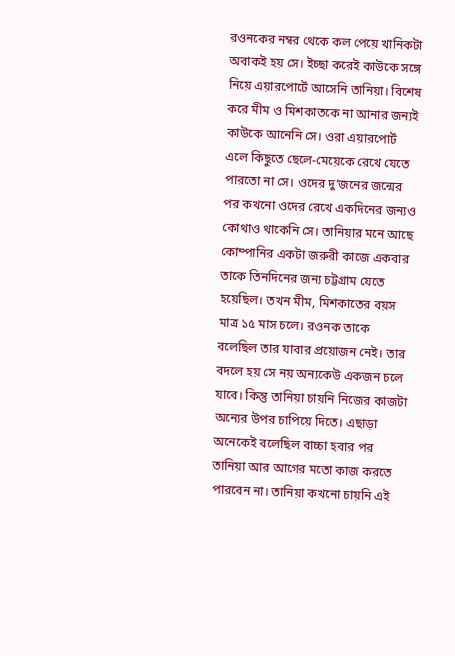রওনকের নম্বর থেকে কল পেয়ে খানিকটা অবাকই হয় সে। ইচ্ছা করেই কাউকে সঙ্গে নিয়ে এয়ারপোর্টে আসেনি তানিয়া। বিশেষ করে মীম ও মিশকাতকে না আনার জন্যই কাউকে আনেনি সে। ওরা এয়ারপোর্ট এলে কিছুতে ছেলে-মেয়েকে রেখে যেতে পারতো না সে। ওদের দু’জনের জন্মের পর কখনো ওদের রেখে একদিনের জন্যও কোথাও থাকেনি সে। তানিয়ার মনে আছে কোম্পানির একটা জরুরী কাজে একবার তাকে তিনদিনের জন্য চট্টগ্রাম যেতে হয়েছিল। তখন মীম, মিশকাতের বয়স মাত্র ১৫ মাস চলে। রওনক তাকে বলেছিল তার যাবার প্রয়োজন নেই। তার বদলে হয় সে নয় অন্যকেউ একজন চলে যাবে। কিন্তু তানিয়া চায়নি নিজের কাজটা অন্যের উপর চাপিয়ে দিতে। এছাড়া অনেকেই বলেছিল বাচ্চা হবার পর তানিয়া আর আগের মতো কাজ করতে পারবেন না। তানিয়া কখনো চায়নি এই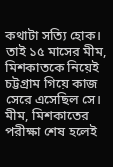কথাটা সত্যি হোক। তাই ১৫ মাসের মীম, মিশকাতকে নিয়েই চট্টগ্রাম গিয়ে কাজ সেরে এসেছিল সে। মীম, মিশকাতের পরীক্ষা শেষ হলেই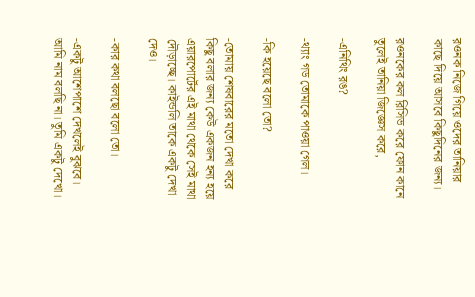রওনক নিজে গিয়ে ওদের তানিয়ার কাছে দিয়ে আসবে কিছুদিনের জন্য।

রওনকের কল রিসিভ করে ফোন কানে তুলেই তানিয়া জিজ্ঞেস করে,

-এনিথিং রঙ?

-থ্যাং গড তোমাকে পাওয়া গেল।

-কি হয়েছে বলো তো?

-তোমায় শেষবারের মতো দেখা করে কিছু বলার জন্য কেউ একজন হন্য হয়ে এয়ারপোর্টের এই মাথা থেকে সেই মাথা দৌড়াচ্ছে। কাইন্ডলি তাকে একটু দেখা দেও।

-কার কথা বলছো বলো তো।

-একটু আশেপাশে দেখলেই বুঝবে। আমি নাম বলছি না। তুমি একটু দেখো।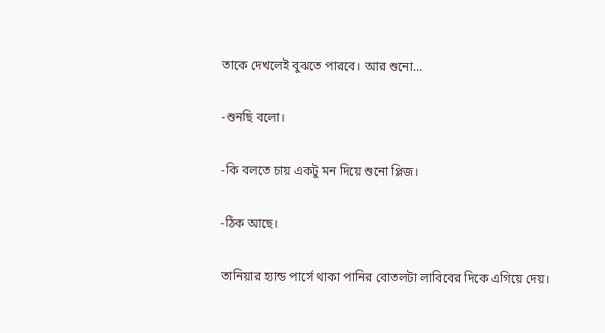তাকে দেখলেই বুঝতে পারবে। আর শুনো…

-শুনছি বলো।

-কি বলতে চায় একটু মন দিয়ে শুনো প্লিজ।

-ঠিক আছে।

তানিয়ার হ্যান্ড পার্সে থাকা পানির বোতলটা লাবিবের দিকে এগিয়ে দেয়।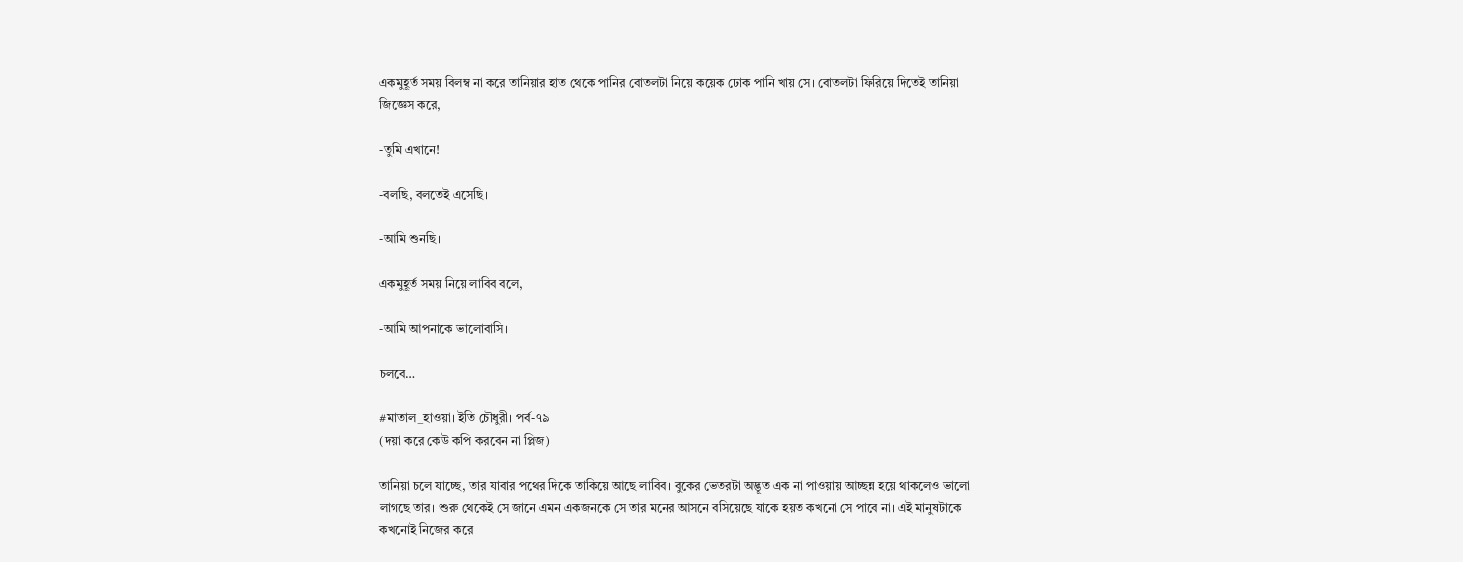একমুহূর্ত সময় বিলম্ব না করে তানিয়ার হাত থেকে পানির বোতলটা নিয়ে কয়েক ঢোক পানি খায় সে। বোতলটা ফিরিয়ে দিতেই তানিয়া জিজ্ঞেস করে,

-তুমি এখানে!

-বলছি, বলতেই এসেছি।

-আমি শুনছি।

একমুহূর্ত সময় নিয়ে লাবিব বলে,

-আমি আপনাকে ভালোবাসি।

চলবে…

#মাতাল_হাওয়া। ইতি চৌধুরী। পর্ব-৭৯
(দয়া করে কেউ কপি করবেন না প্লিজ)

তানিয়া চলে যাচ্ছে, তার যাবার পথের দিকে তাকিয়ে আছে লাবিব। বুকের ভেতরটা অদ্ভূত এক না পাওয়ায় আচ্ছন্ন হয়ে থাকলেও ভালো লাগছে তার। শুরু থেকেই সে জানে এমন একজনকে সে তার মনের আসনে বসিয়েছে যাকে হয়ত কখনো সে পাবে না। এই মানুষটাকে কখনোই নিজের করে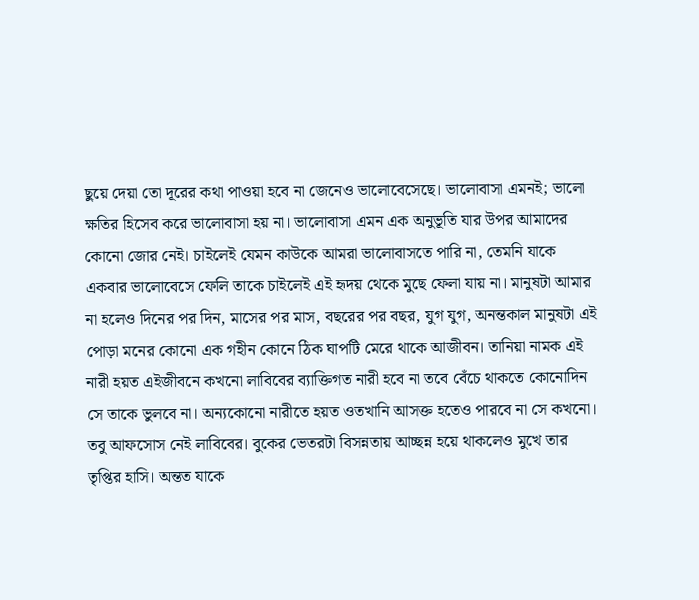ছুয়ে দেয়া তো দূরের কথা পাওয়া হবে না জেনেও ভালোবেসেছে। ভালোবাসা এমনই; ভালো ক্ষতির হিসেব করে ভালোবাসা হয় না। ভালোবাসা এমন এক অনুভূতি যার উপর আমাদের কোনো জোর নেই। চাইলেই যেমন কাউকে আমরা ভালোবাসতে পারি না, তেমনি যাকে একবার ভালোবেসে ফেলি তাকে চাইলেই এই হৃদয় থেকে মুছে ফেলা যায় না। মানুষটা আমার না হলেও দিনের পর দিন, মাসের পর মাস, বছরের পর বছর, যুগ যুগ, অনন্তকাল মানুষটা এই পোড়া মনের কোনো এক গহীন কোনে ঠিক ঘাপটি মেরে থাকে আজীবন। তানিয়া নামক এই নারী হয়ত এইজীবনে কখনো লাবিবের ব্যাক্তিগত নারী হবে না তবে বেঁচে থাকতে কোনোদিন সে তাকে ভুলবে না। অন্যকোনো নারীতে হয়ত ওতখানি আসক্ত হতেও পারবে না সে কখনো। তবু আফসোস নেই লাবিবের। বুকের ভেতরটা বিসন্নতায় আচ্ছন্ন হয়ে থাকলেও মুখে তার তৃপ্তির হাসি। অন্তত যাকে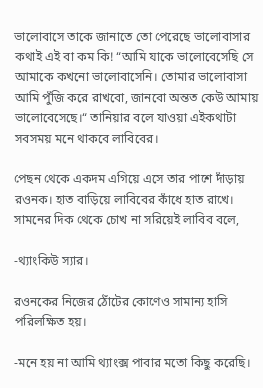ভালোবাসে তাকে জানাতে তো পেরেছে ভালোবাসার কথাই এই বা কম কি! “আমি যাকে ভালোবেসেছি সে আমাকে কখনো ভালোবাসেনি। তোমার ভালোবাসা আমি পুঁজি করে রাখবো, জানবো অন্তত কেউ আমায় ভালোবেসেছে।“ তানিয়ার বলে যাওয়া এইকথাটা সবসময় মনে থাকবে লাবিবের।

পেছন থেকে একদম এগিয়ে এসে তার পাশে দাঁড়ায় রওনক। হাত বাড়িয়ে লাবিবের কাঁধে হাত রাখে। সামনের দিক থেকে চোখ না সরিয়েই লাবিব বলে,

-থ্যাংকিউ স্যার।

রওনকের নিজের ঠোঁটের কোণেও সামান্য হাসি পরিলক্ষিত হয়।

-মনে হয় না আমি থ্যাংক্স পাবার মতো কিছু করেছি।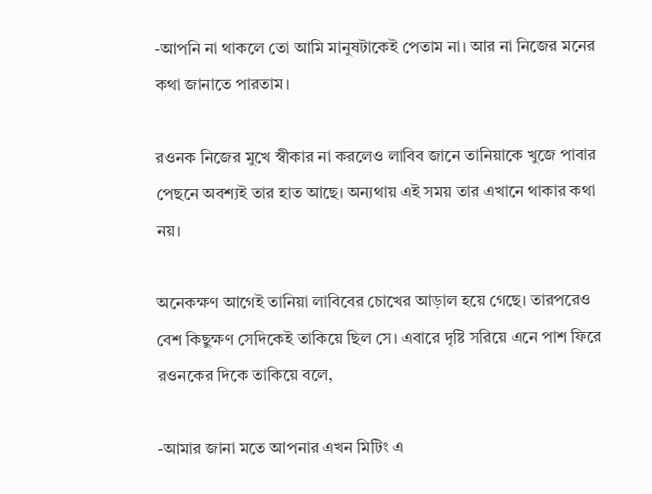-আপনি না থাকলে তো আমি মানুষটাকেই পেতাম না। আর না নিজের মনের কথা জানাতে পারতাম।

রওনক নিজের মুখে স্বীকার না করলেও লাবিব জানে তানিয়াকে খুজে পাবার পেছনে অবশ্যই তার হাত আছে। অন্যথায় এই সময় তার এখানে থাকার কথা নয়।

অনেকক্ষণ আগেই তানিয়া লাবিবের চোখের আড়াল হয়ে গেছে। তারপরেও বেশ কিছুক্ষণ সেদিকেই তাকিয়ে ছিল সে। এবারে দৃষ্টি সরিয়ে এনে পাশ ফিরে রওনকের দিকে তাকিয়ে বলে,

-আমার জানা মতে আপনার এখন মিটিং এ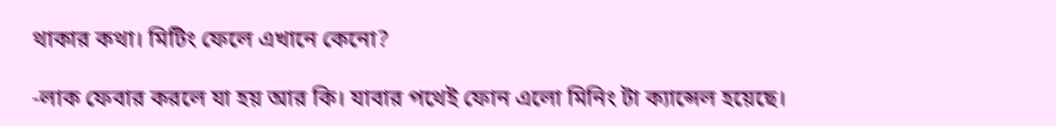থাকার কথা। মিটিং ফেলে এখানে কেনো?

-লাক ফেবার করলে যা হয় আর কি। যাবার পথেই ফোন এলো মিনিং টা ক্যান্সেল হয়েছে।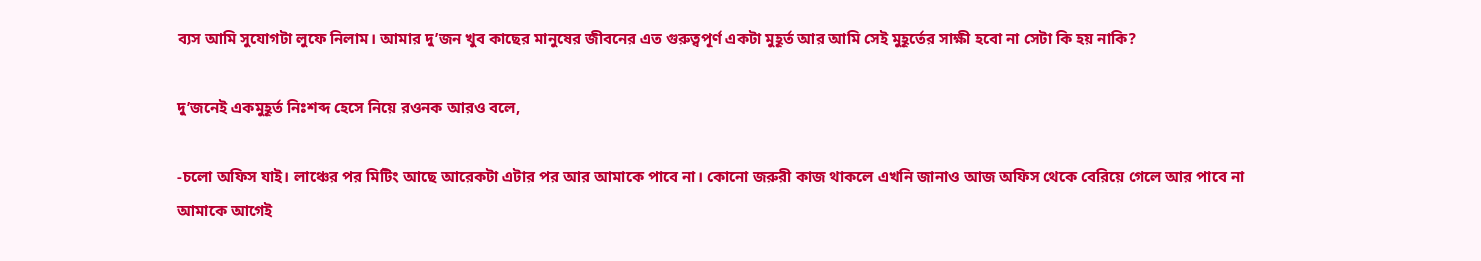ব্যস আমি সুযোগটা লুফে নিলাম। আমার দু’জন খুব কাছের মানুষের জীবনের এত গুরুত্বপূর্ণ একটা মুহূর্ত আর আমি সেই মুহূর্তের সাক্ষী হবো না সেটা কি হয় নাকি?

দু’জনেই একমুহূর্ত নিঃশব্দ হেসে নিয়ে রওনক আরও বলে,

-চলো অফিস যাই। লাঞ্চের পর মিটিং আছে আরেকটা এটার পর আর আমাকে পাবে না। কোনো জরুরী কাজ থাকলে এখনি জানাও আজ অফিস থেকে বেরিয়ে গেলে আর পাবে না আমাকে আগেই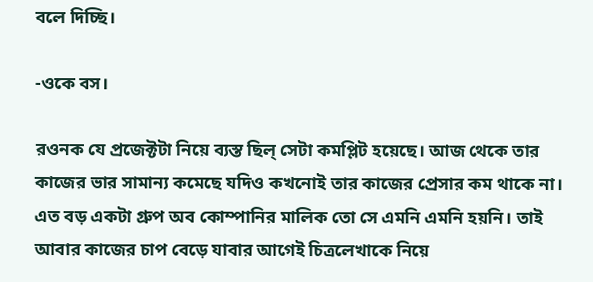বলে দিচ্ছি।

-ওকে বস।

রওনক যে প্রজেক্টটা নিয়ে ব্যস্ত ছিল্ সেটা কমপ্লিট হয়েছে। আজ থেকে তার কাজের ভার সামান্য কমেছে যদিও কখনোই তার কাজের প্রেসার কম থাকে না। এত বড় একটা গ্রুপ অব কোম্পানির মালিক তো সে এমনি এমনি হয়নি। তাই আবার কাজের চাপ বেড়ে যাবার আগেই চিত্রলেখাকে নিয়ে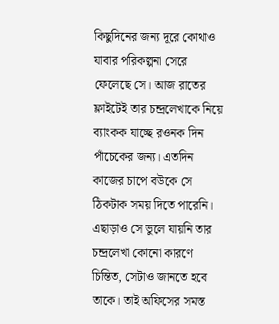কিছুদিনের জন্য দূরে কোথাও যাবার পরিকল্পনা সেরে ফেলেছে সে। আজ রাতের ফ্লাইটেই তার চন্দ্রলেখাকে নিয়ে ব্যাংকক যাচ্ছে রওনক দিন পাঁচেকের জন্য। এতদিন কাজের চাপে বউকে সে ঠিকটাক সময় দিতে পারেনি। এছাড়াও সে ভুলে যায়নি তার চন্দ্রলেখা কোনো কারণে চিন্তিত, সেটাও জানতে হবে তাকে। তাই অফিসের সমস্ত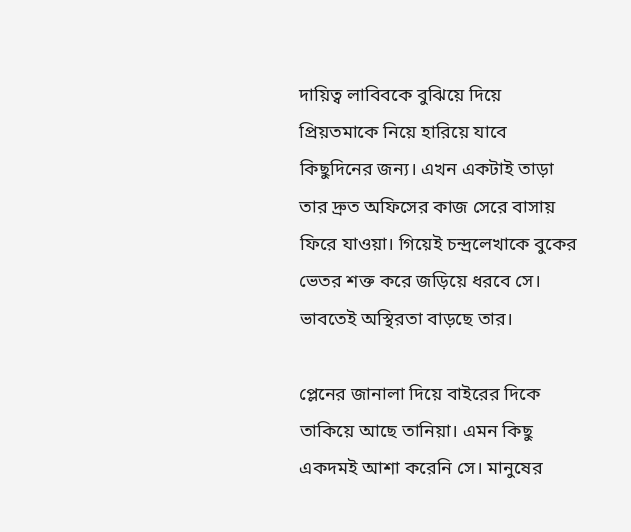দায়িত্ব লাবিবকে বুঝিয়ে দিয়ে প্রিয়তমাকে নিয়ে হারিয়ে যাবে কিছুদিনের জন্য। এখন একটাই তাড়া তার দ্রুত অফিসের কাজ সেরে বাসায় ফিরে যাওয়া। গিয়েই চন্দ্রলেখাকে বুকের ভেতর শক্ত করে জড়িয়ে ধরবে সে। ভাবতেই অস্থিরতা বাড়ছে তার।

প্লেনের জানালা দিয়ে বাইরের দিকে তাকিয়ে আছে তানিয়া। এমন কিছু একদমই আশা করেনি সে। মানুষের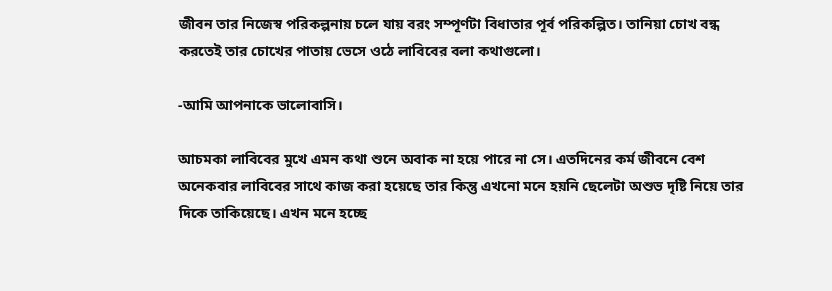জীবন তার নিজেস্ব পরিকল্পনায় চলে যায় বরং সম্পূর্ণটা বিধাতার পূর্ব পরিকল্পিত। তানিয়া চোখ বন্ধ করতেই তার চোখের পাতায় ভেসে ওঠে লাবিবের বলা কথাগুলো।

-আমি আপনাকে ভালোবাসি।

আচমকা লাবিবের মুখে এমন কথা শুনে অবাক না হয়ে পারে না সে। এতদিনের কর্ম জীবনে বেশ অনেকবার লাবিবের সাথে কাজ করা হয়েছে তার কিন্তু এখনো মনে হয়নি ছেলেটা অশুভ দৃষ্টি নিয়ে তার দিকে তাকিয়েছে। এখন মনে হচ্ছে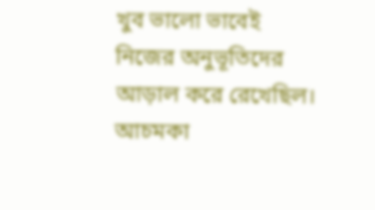খুব ভালো ভাবেই নিজের অনুভূতিদের আড়াল করে রেখেছিল। আচমকা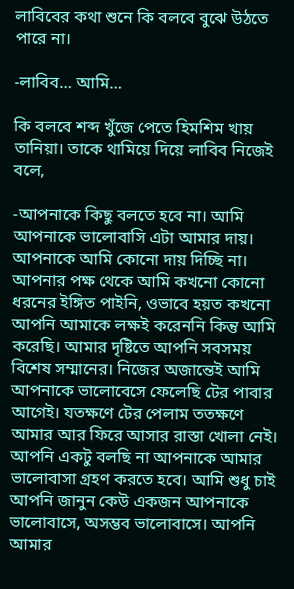লাবিবের কথা শুনে কি বলবে বুঝে উঠতে পারে না।

-লাবিব… আমি…

কি বলবে শব্দ খুঁজে পেতে হিমশিম খায় তানিয়া। তাকে থামিয়ে দিয়ে লাবিব নিজেই বলে,

-আপনাকে কিছু বলতে হবে না। আমি আপনাকে ভালোবাসি এটা আমার দায়। আপনাকে আমি কোনো দায় দিচ্ছি না। আপনার পক্ষ থেকে আমি কখনো কোনো ধরনের ইঙ্গিত পাইনি, ওভাবে হয়ত কখনো আপনি আমাকে লক্ষই করেননি কিন্তু আমি করেছি। আমার দৃষ্টিতে আপনি সবসময় বিশেষ সম্মানের। নিজের অজান্তেই আমি আপনাকে ভালোবেসে ফেলেছি টের পাবার আগেই। যতক্ষণে টের পেলাম ততক্ষণে আমার আর ফিরে আসার রাস্তা খোলা নেই। আপনি একটু বলছি না আপনাকে আমার ভালোবাসা গ্রহণ করতে হবে। আমি শুধু চাই আপনি জানুন কেউ একজন আপনাকে ভালোবাসে, অসম্ভব ভালোবাসে। আপনি আমার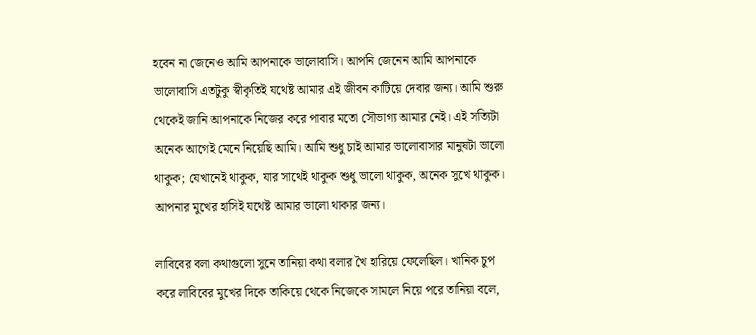হবেন না জেনেও আমি আপনাকে ভালোবাসি। আপনি জেনেন আমি আপনাকে ভালোবাসি এতটুকু স্বীকৃতিই যথেষ্ট আমার এই জীবন কাটিয়ে দেবার জন্য। আমি শুরু থেকেই জানি আপনাকে নিজের করে পাবার মতো সৌভাগ্য আমার নেই। এই সত্যিটা অনেক আগেই মেনে নিয়েছি আমি। আমি শুধু চাই আমার ভালোবাসার মানুষটা ভালো থাকুক; যেখানেই থাকুক, যার সাথেই থাকুক শুধু ভালো থাকুক, অনেক সুখে থাকুক। আপনার মুখের হাসিই যথেষ্ট আমার ভালো থাকার জন্য।

লাবিবের বলা কথাগুলো সুনে তানিয়া কথা বলার খৈ হারিয়ে ফেলেছিল। খানিক চুপ করে লাবিবের মুখের দিকে তাকিয়ে থেকে নিজেকে সামলে নিয়ে পরে তানিয়া বলে,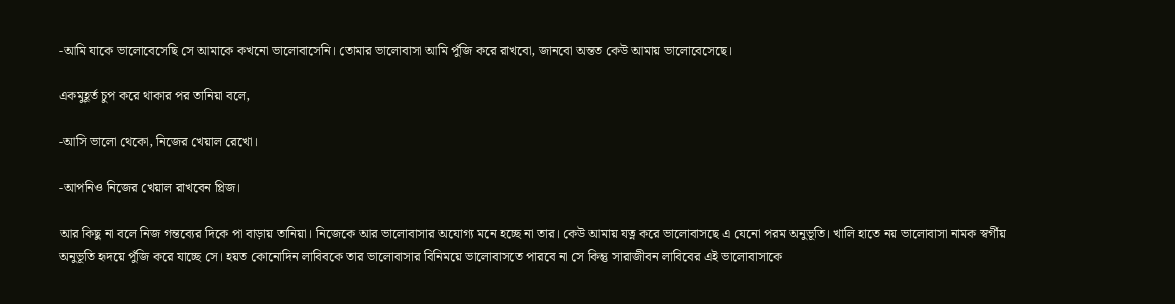-আমি যাকে ভালোবেসেছি সে আমাকে কখনো ভালোবাসেনি। তোমার ভালোবাসা আমি পুঁজি করে রাখবো, জানবো অন্তত কেউ আমায় ভালোবেসেছে।

একমুহূর্ত চুপ করে থাকার পর তানিয়া বলে,

-আসি ভালো থেকো, নিজের খেয়াল রেখো।

-আপনিও নিজের খেয়াল রাখবেন প্লিজ।

আর কিছু না বলে নিজ গন্তব্যের দিকে পা বাড়ায় তানিয়া। নিজেকে আর ভালোবাসার অযোগ্য মনে হচ্ছে না তার। কেউ আমায় যত্ন করে ভালোবাসছে এ যেনো পরম অনুভূতি। খালি হাতে নয় ভালোবাসা নামক স্বর্গীয় অনুভূতি হৃদয়ে পুঁজি করে যাচ্ছে সে। হয়ত কোনোদিন লাবিবকে তার ভালোবাসার বিনিময়ে ভালোবাসতে পারবে না সে কিন্তু সারাজীবন লাবিবের এই ভালোবাসাকে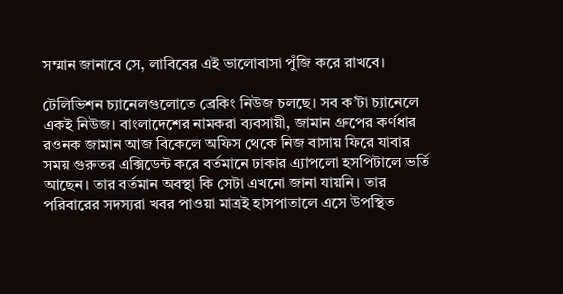সম্মান জানাবে সে, লাবিবের এই ভালোবাসা পুঁজি করে রাখবে।

টেলিভিশন চ্যানেলগুলোতে ব্রেকিং নিউজ চলছে। সব ক’টা চ্যানেলে একই নিউজ। বাংলাদেশের নামকরা ব্যবসায়ী, জামান গ্রুপের কর্ণধার রওনক জামান আজ বিকেলে অফিস থেকে নিজ বাসায় ফিরে যাবার সময় গুরুতর এক্সিডেন্ট করে বর্তমানে ঢাকার এ্যাপলো হসপিটালে ভর্তি আছেন। তার বর্তমান অবস্থা কি সেটা এখনো জানা যায়নি। তার পরিবারের সদস্যরা খবর পাওয়া মাত্রই হাসপাতালে এসে উপস্থিত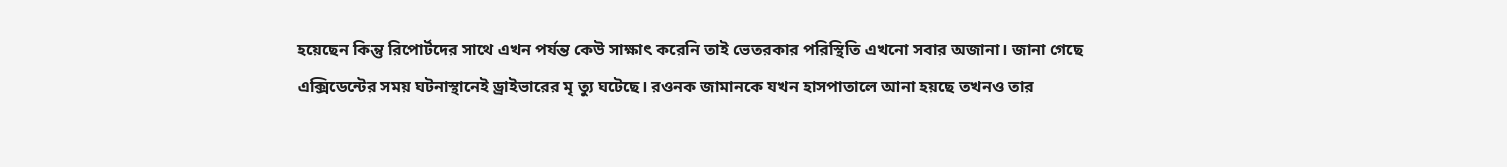হয়েছেন কিন্তু রিপোর্টদের সাথে এখন পর্যন্ত কেউ সাক্ষাৎ করেনি তাই ভেতরকার পরিস্থিতি এখনো সবার অজানা। জানা গেছে এক্সিডেন্টের সময় ঘটনাস্থানেই ড্রাইভারের মৃ ত্যু ঘটেছে। রওনক জামানকে যখন হাসপাতালে আনা হয়ছে তখনও তার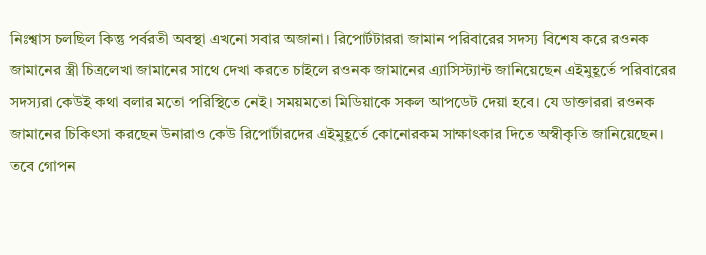নিঃশ্বাস চলছিল কিন্তু পর্বরতী অবস্থা এখনো সবার অজানা। রিপোর্টটাররা জামান পরিবারের সদস্য বিশেষ করে রওনক জামানের স্ত্রী চিত্রলেখা জামানের সাথে দেখা করতে চাইলে রওনক জামানের এ্যাসিস্ট্যান্ট জানিয়েছেন এইমুহূর্তে পরিবারের সদস্যরা কেউই কথা বলার মতো পরিস্থিতে নেই। সময়মতো মিডিয়াকে সকল আপডেট দেয়া হবে। যে ডাক্তাররা রওনক জামানের চিকিৎসা করছেন উনারাও কেউ রিপোর্টারদের এইমুহূর্তে কোনোরকম সাক্ষাৎকার দিতে অস্বীকৃতি জানিয়েছেন। তবে গোপন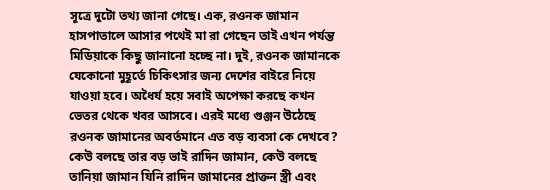সূত্রে দুটো তথ্য জানা গেছে। এক, রওনক জামান হাসপাতালে আসার পথেই মা রা গেছেন তাই এখন পর্যন্ত মিডিয়াকে কিছু জানানো হচ্ছে না। দুই, রওনক জামানকে যেকোনো মুহূর্তে চিকিৎসার জন্য দেশের বাইরে নিয়ে যাওয়া হবে। অধৈর্য হয়ে সবাই অপেক্ষা করছে কখন ভেতর থেকে খবর আসবে। এরই মধ্যে গুঞ্জন উঠেছে রওনক জামানের অবর্তমানে এত বড় ব্যবসা কে দেখবে? কেউ বলছে তার বড় ভাই রাদিন জামান, কেউ বলছে তানিয়া জামান যিনি রাদিন জামানের প্রাক্তন স্ত্রী এবং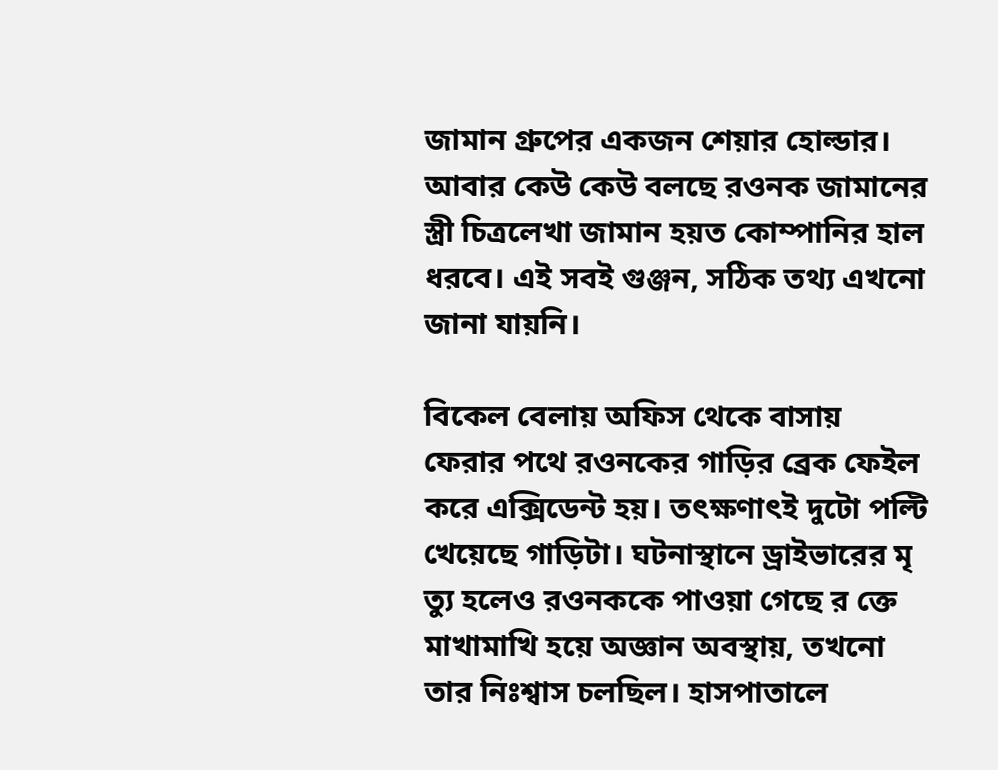জামান গ্রুপের একজন শেয়ার হোল্ডার। আবার কেউ কেউ বলছে রওনক জামানের স্ত্রী চিত্রলেখা জামান হয়ত কোম্পানির হাল ধরবে। এই সবই গুঞ্জন, সঠিক তথ্য এখনো জানা যায়নি।

বিকেল বেলায় অফিস থেকে বাসায় ফেরার পথে রওনকের গাড়ির ব্রেক ফেইল করে এক্সিডেন্ট হয়। তৎক্ষণাৎই দুটো পল্টি খেয়েছে গাড়িটা। ঘটনাস্থানে ড্রাইভারের মৃ ত্যু হলেও রওনককে পাওয়া গেছে র ক্তে মাখামাখি হয়ে অজ্ঞান অবস্থায়, তখনো তার নিঃশ্বাস চলছিল। হাসপাতালে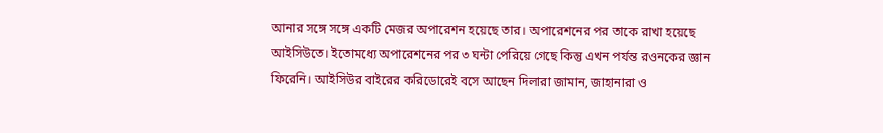আনার সঙ্গে সঙ্গে একটি মেজর অপারেশন হয়েছে তার। অপারেশনের পর তাকে রাখা হয়েছে আইসিউতে। ইতোমধ্যে অপারেশনের পর ৩ ঘন্টা পেরিয়ে গেছে কিন্তু এখন পর্যন্ত রওনকের জ্ঞান ফিরেনি। আইসিউর বাইরের করিডোরেই বসে আছেন দিলারা জামান, জাহানারা ও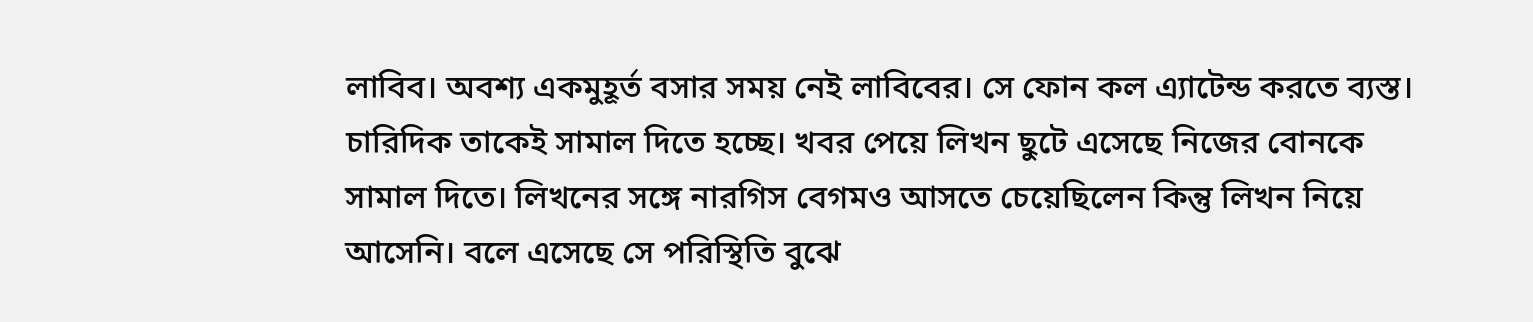লাবিব। অবশ্য একমুহূর্ত বসার সময় নেই লাবিবের। সে ফোন কল এ্যাটেন্ড করতে ব্যস্ত। চারিদিক তাকেই সামাল দিতে হচ্ছে। খবর পেয়ে লিখন ছুটে এসেছে নিজের বোনকে সামাল দিতে। লিখনের সঙ্গে নারগিস বেগমও আসতে চেয়েছিলেন কিন্তু লিখন নিয়ে আসেনি। বলে এসেছে সে পরিস্থিতি বুঝে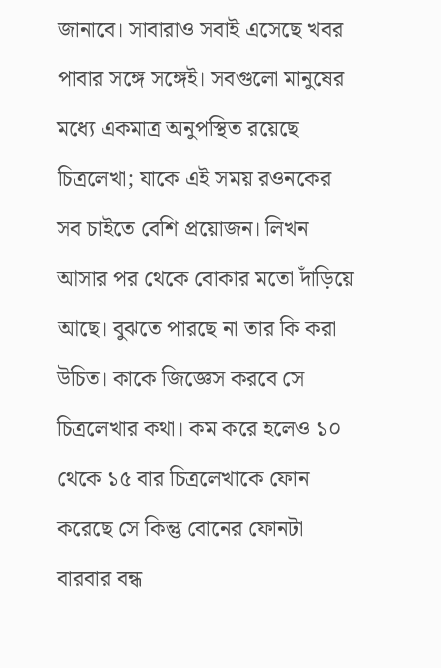জানাবে। সাবারাও সবাই এসেছে খবর পাবার সঙ্গে সঙ্গেই। সবগুলো মানুষের মধ্যে একমাত্র অনুপস্থিত রয়েছে চিত্রলেখা; যাকে এই সময় রওনকের সব চাইতে বেশি প্রয়োজন। লিখন আসার পর থেকে বোকার মতো দাঁড়িয়ে আছে। বুঝতে পারছে না তার কি করা উচিত। কাকে জিজ্ঞেস করবে সে চিত্রলেখার কথা। কম করে হলেও ১০ থেকে ১৫ বার চিত্রলেখাকে ফোন করেছে সে কিন্তু বোনের ফোনটা বারবার বন্ধ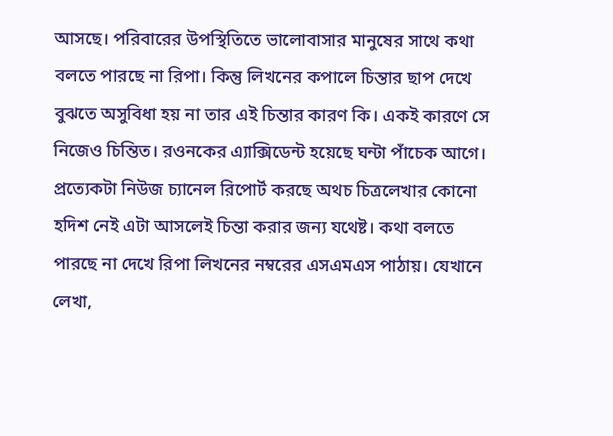আসছে। পরিবারের উপস্থিতিতে ভালোবাসার মানুষের সাথে কথা বলতে পারছে না রিপা। কিন্তু লিখনের কপালে চিন্তার ছাপ দেখে বুঝতে অসুবিধা হয় না তার এই চিন্তার কারণ কি। একই কারণে সে নিজেও চিন্তিত। রওনকের এ্যাক্সিডেন্ট হয়েছে ঘন্টা পাঁচেক আগে। প্রত্যেকটা নিউজ চ্যানেল রিপোর্ট করছে অথচ চিত্রলেখার কোনো হদিশ নেই এটা আসলেই চিন্তা করার জন্য যথেষ্ট। কথা বলতে পারছে না দেখে রিপা লিখনের নম্বরের এসএমএস পাঠায়। যেখানে লেখা,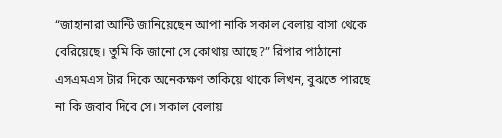“জাহানারা আন্টি জানিয়েছেন আপা নাকি সকাল বেলায় বাসা থেকে বেরিয়েছে। তুমি কি জানো সে কোথায় আছে?” রিপার পাঠানো এসএমএস টার দিকে অনেকক্ষণ তাকিয়ে থাকে লিখন, বুঝতে পারছে না কি জবাব দিবে সে। সকাল বেলায়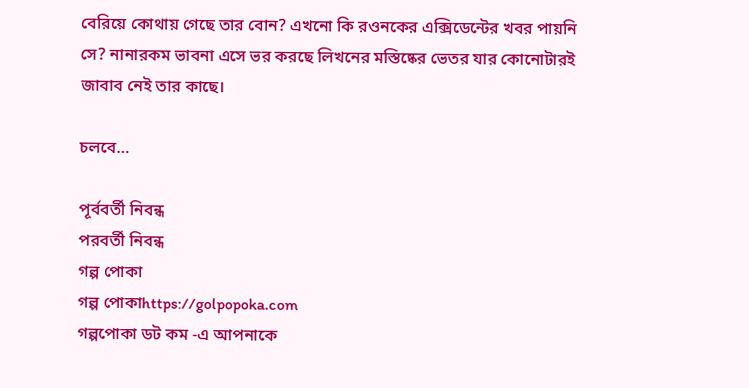বেরিয়ে কোথায় গেছে তার বোন? এখনো কি রওনকের এক্সিডেন্টের খবর পায়নি সে? নানারকম ভাবনা এসে ভর করছে লিখনের মস্তিষ্কের ভেতর যার কোনোটারই জাবাব নেই তার কাছে।

চলবে…

পূর্ববর্তী নিবন্ধ
পরবর্তী নিবন্ধ
গল্প পোকা
গল্প পোকাhttps://golpopoka.com
গল্পপোকা ডট কম -এ আপনাকে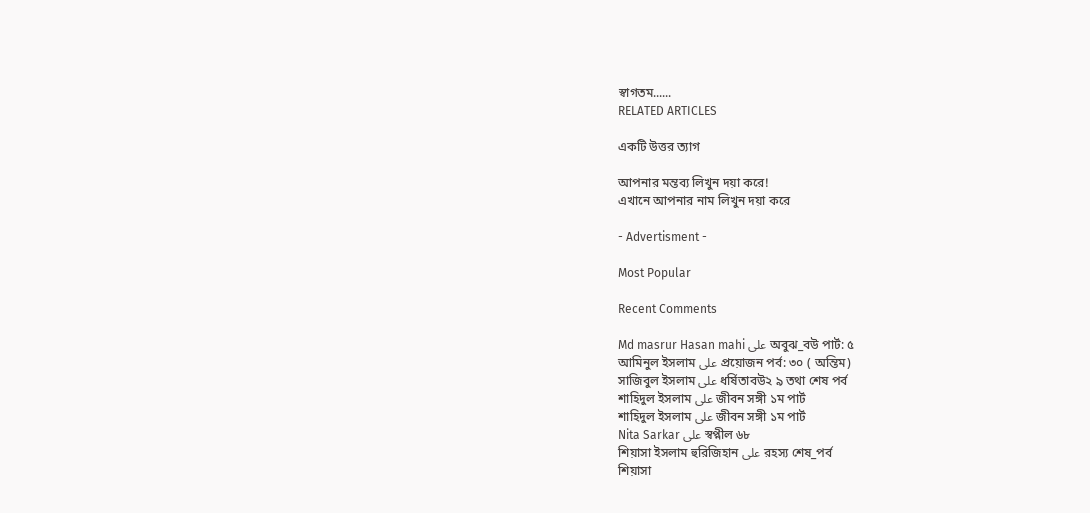স্বাগতম......
RELATED ARTICLES

একটি উত্তর ত্যাগ

আপনার মন্তব্য লিখুন দয়া করে!
এখানে আপনার নাম লিখুন দয়া করে

- Advertisment -

Most Popular

Recent Comments

Md masrur Hasan mahi على অবুঝ_বউ পার্ট: ৫
আমিনুল ইসলাম على প্রয়োজন পর্ব: ৩০ ( অন্তিম)
সাজিবুল ইসলাম على ধর্ষিতাবউ২ ৯ তথা শেষ পর্ব
শাহিদুল ইসলাম على জীবন সঙ্গী ১ম পার্ট
শাহিদুল ইসলাম على জীবন সঙ্গী ১ম পার্ট
Nita Sarkar على স্বপ্নীল ৬৮
শিয়াসা ইসলাম হুরিজিহান على রহস্য শেষ_পর্ব
শিয়াসা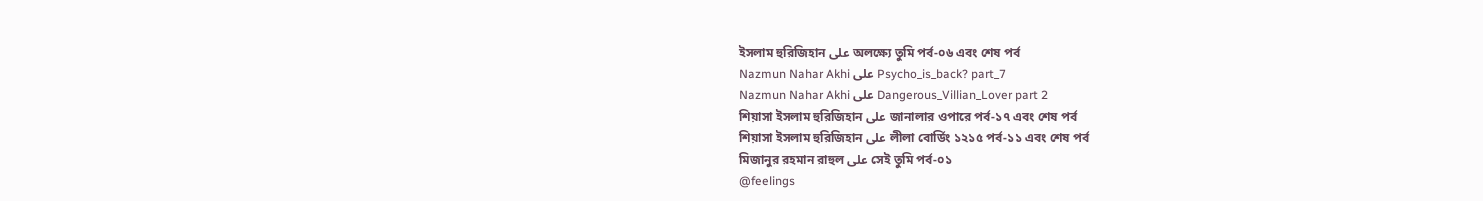ইসলাম হুরিজিহান على অলক্ষ্যে তুমি পর্ব-০৬ এবং শেষ পর্ব
Nazmun Nahar Akhi على Psycho_is_back? part_7
Nazmun Nahar Akhi على Dangerous_Villian_Lover part 2
শিয়াসা ইসলাম হুরিজিহান على জানালার ওপারে পর্ব-১৭ এবং শেষ পর্ব
শিয়াসা ইসলাম হুরিজিহান على লীলা বোর্ডিং ১২১৫ পর্ব-১১ এবং শেষ পর্ব
মিজানুর রহমান রাহুল على সেই তুমি পর্ব-০১
@feelings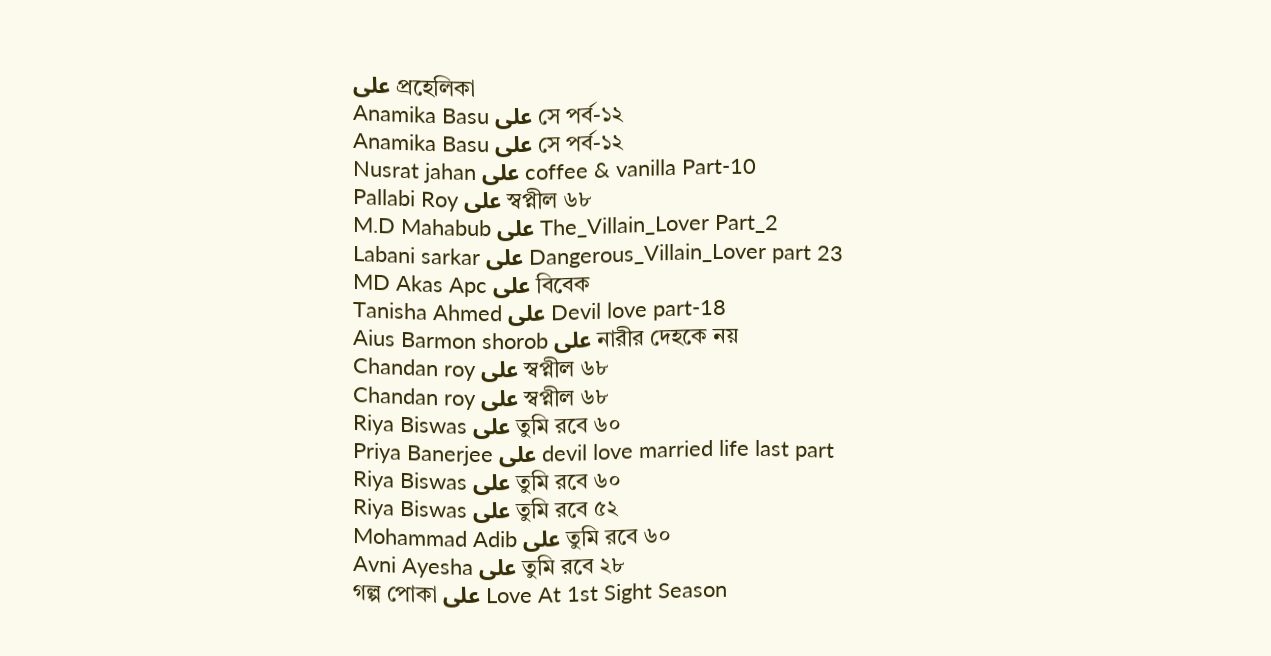على প্রহেলিকা
Anamika Basu على সে পর্ব-১২
Anamika Basu على সে পর্ব-১২
Nusrat jahan على coffee & vanilla Part-10
Pallabi Roy على স্বপ্নীল ৬৮
M.D Mahabub على The_Villain_Lover Part_2
Labani sarkar على Dangerous_Villain_Lover part 23
MD Akas Apc على বিবেক
Tanisha Ahmed على Devil love part-18
Aius Barmon shorob على নারীর দেহকে নয়
Chandan roy على স্বপ্নীল ৬৮
Chandan roy على স্বপ্নীল ৬৮
Riya Biswas على তুমি রবে ৬০
Priya Banerjee على devil love married life last part
Riya Biswas على তুমি রবে ৬০
Riya Biswas على তুমি রবে ৫২
Mohammad Adib على তুমি রবে ৬০
Avni Ayesha على তুমি রবে ২৮
গল্প পোকা على Love At 1st Sight Season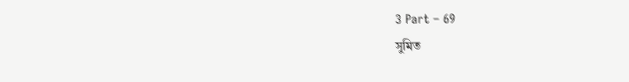3 Part – 69
সুমিত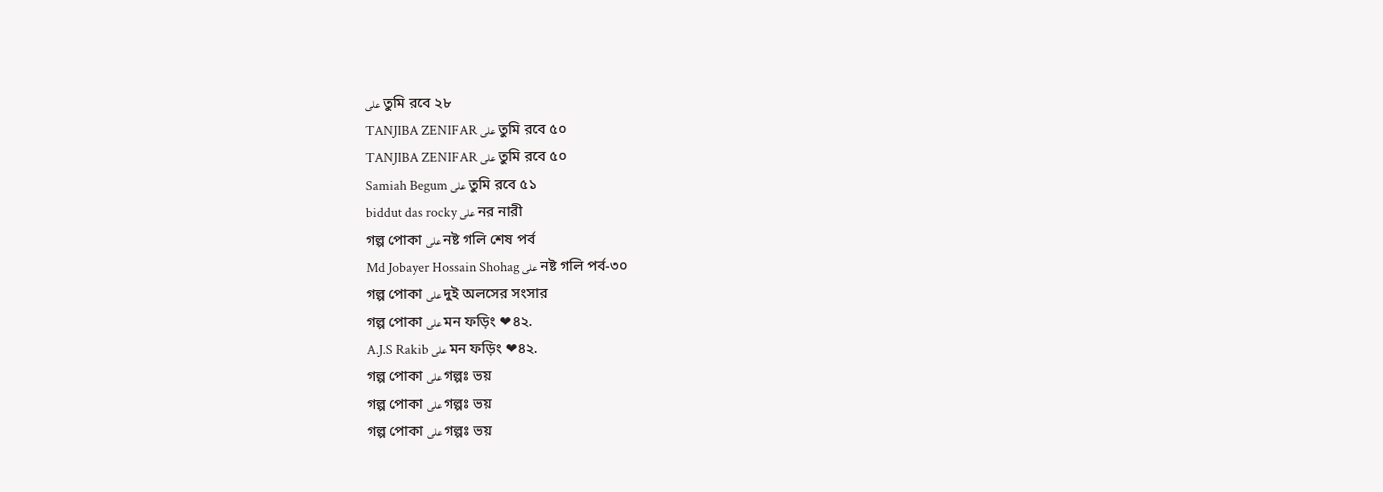على তুমি রবে ২৮
TANJIBA ZENIFAR على তুমি রবে ৫০
TANJIBA ZENIFAR على তুমি রবে ৫০
Samiah Begum على তুমি রবে ৫১
biddut das rocky على নর নারী
গল্প পোকা على নষ্ট গলি শেষ পর্ব
Md Jobayer Hossain Shohag على নষ্ট গলি পর্ব-৩০
গল্প পোকা على দুই অলসের সংসার
গল্প পোকা على মন ফড়িং ❤৪২.
A.J.S Rakib على মন ফড়িং ❤৪২.
গল্প পোকা على গল্পঃ ভয়
গল্প পোকা على গল্পঃ ভয়
গল্প পোকা على গল্পঃ ভয়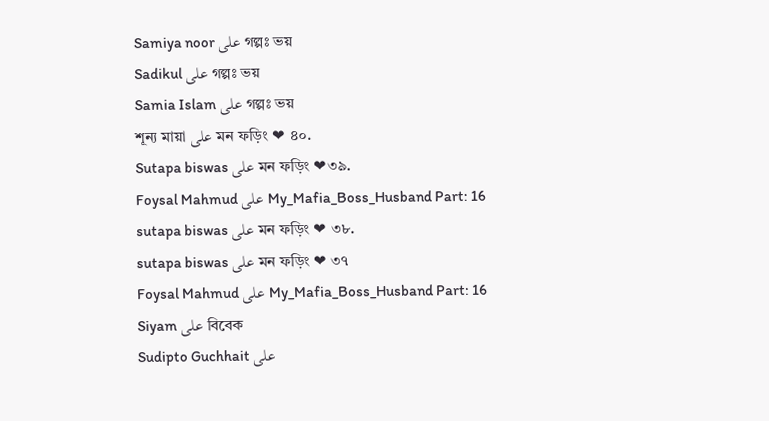Samiya noor على গল্পঃ ভয়
Sadikul على গল্পঃ ভয়
Samia Islam على গল্পঃ ভয়
শূন্য মায়া على মন ফড়িং ❤ ৪০.
Sutapa biswas على মন ফড়িং ❤৩৯.
Foysal Mahmud على My_Mafia_Boss_Husband Part: 16
sutapa biswas على মন ফড়িং ❤ ৩৮.
sutapa biswas على মন ফড়িং ❤ ৩৭
Foysal Mahmud على My_Mafia_Boss_Husband Part: 16
Siyam على বিবেক
Sudipto Guchhait على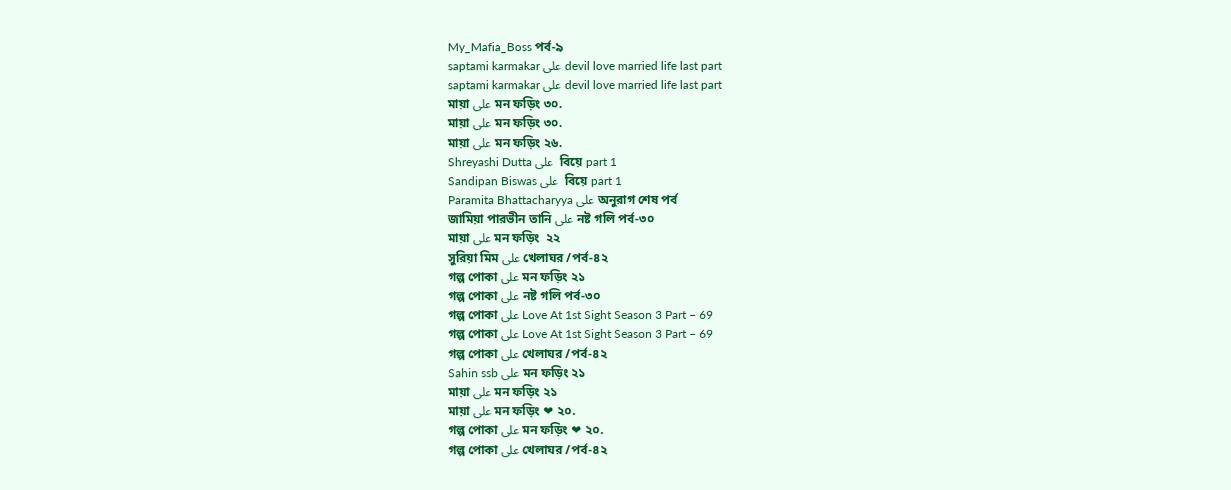My_Mafia_Boss পর্ব-৯
saptami karmakar على devil love married life last part
saptami karmakar على devil love married life last part
মায়া على মন ফড়িং ৩০.
মায়া على মন ফড়িং ৩০.
মায়া على মন ফড়িং ২৬.
Shreyashi Dutta على  বিয়ে part 1
Sandipan Biswas على  বিয়ে part 1
Paramita Bhattacharyya على অনুরাগ শেষ পর্ব
জামিয়া পারভীন তানি على নষ্ট গলি পর্ব-৩০
মায়া على মন ফড়িং  ২২
সুরিয়া মিম على খেলাঘর /পর্ব-৪২
গল্প পোকা على মন ফড়িং ২১
গল্প পোকা على নষ্ট গলি পর্ব-৩০
গল্প পোকা على Love At 1st Sight Season 3 Part – 69
গল্প পোকা على Love At 1st Sight Season 3 Part – 69
গল্প পোকা على খেলাঘর /পর্ব-৪২
Sahin ssb على মন ফড়িং ২১
মায়া على মন ফড়িং ২১
মায়া على মন ফড়িং ❤ ২০.
গল্প পোকা على মন ফড়িং ❤ ২০.
গল্প পোকা على খেলাঘর /পর্ব-৪২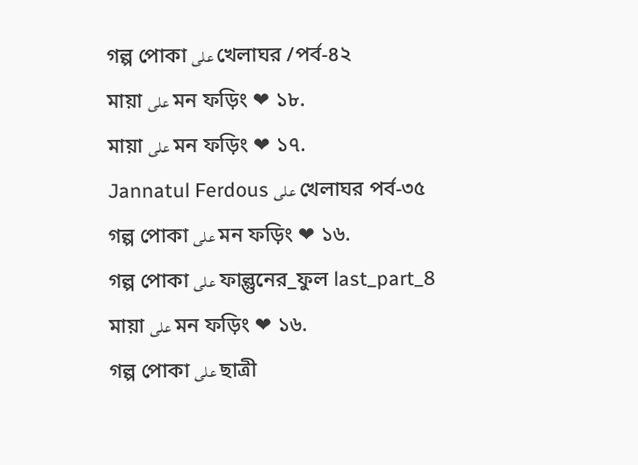গল্প পোকা على খেলাঘর /পর্ব-৪২
মায়া على মন ফড়িং ❤ ১৮.
মায়া على মন ফড়িং ❤ ১৭.
Jannatul Ferdous على খেলাঘর পর্ব-৩৫
গল্প পোকা على মন ফড়িং ❤ ১৬.
গল্প পোকা على ফাল্গুনের_ফুল last_part_8
মায়া على মন ফড়িং ❤ ১৬.
গল্প পোকা على ছাত্রী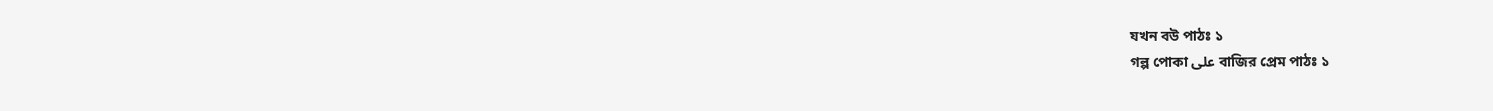যখন বউ পাঠঃ ১
গল্প পোকা على বাজির প্রেম পাঠঃ ১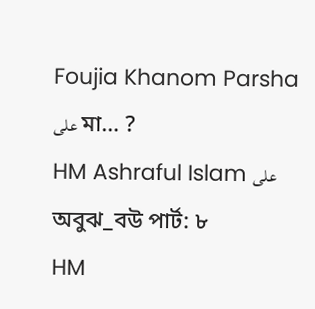Foujia Khanom Parsha على মা… ?
HM Ashraful Islam على অবুঝ_বউ পার্ট: ৮
HM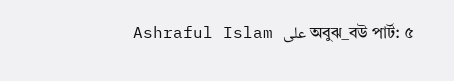Ashraful Islam على অবুঝ_বউ পার্ট: ৫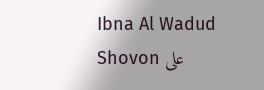Ibna Al Wadud Shovon على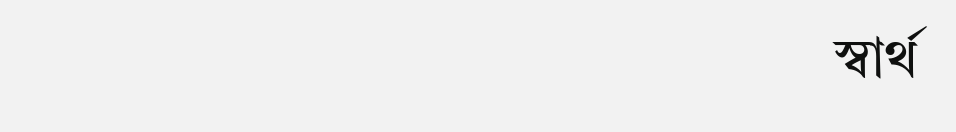স্বার্থ